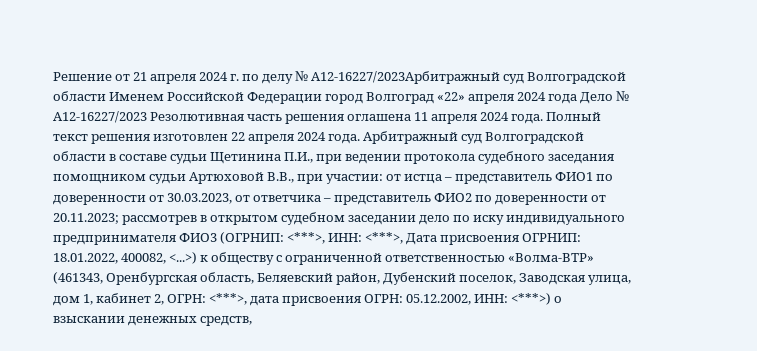Решение от 21 апреля 2024 г. по делу № А12-16227/2023Арбитражный суд Волгоградской области Именем Российской Федерации город Волгоград «22» апреля 2024 года Дело № А12-16227/2023 Резолютивная часть решения оглашена 11 апреля 2024 года. Полный текст решения изготовлен 22 апреля 2024 года. Арбитражный суд Волгоградской области в составе судьи Щетинина П.И., при ведении протокола судебного заседания помощником судьи Артюховой В.В., при участии: от истца – представитель ФИО1 по доверенности от 30.03.2023, от ответчика – представитель ФИО2 по доверенности от 20.11.2023; рассмотрев в открытом судебном заседании дело по иску индивидуального предпринимателя ФИО3 (ОГРНИП: <***>, ИНН: <***>, Дата присвоения ОГРНИП: 18.01.2022, 400082, <...>) к обществу с ограниченной ответственностью «Волма-ВТР» (461343, Оренбургская область, Беляевский район, Дубенский поселок, Заводская улица, дом 1, кабинет 2, ОГРН: <***>, дата присвоения ОГРН: 05.12.2002, ИНН: <***>) о взыскании денежных средств,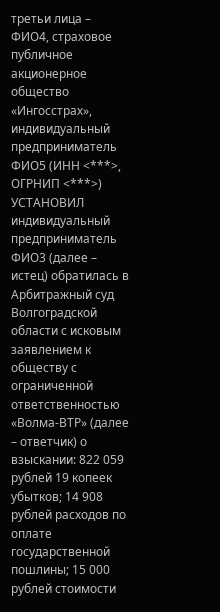третьи лица – ФИО4, страховое публичное акционерное общество «Ингосстрах», индивидуальный предприниматель ФИО5 (ИНН <***>, ОГРНИП <***>) УСТАНОВИЛ индивидуальный предприниматель ФИО3 (далее – истец) обратилась в Арбитражный суд Волгоградской области с исковым заявлением к обществу с ограниченной ответственностью «Волма-ВТР» (далее – ответчик) о взыскании: 822 059 рублей 19 копеек убытков; 14 908 рублей расходов по оплате государственной пошлины; 15 000 рублей стоимости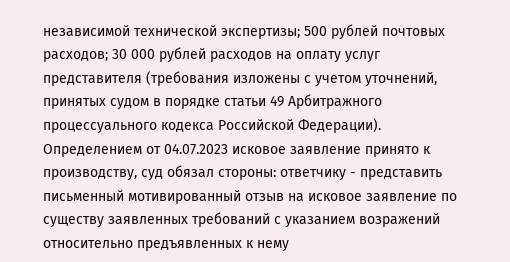независимой технической экспертизы; 500 рублей почтовых расходов; 30 000 рублей расходов на оплату услуг представителя (требования изложены с учетом уточнений, принятых судом в порядке статьи 49 Арбитражного процессуального кодекса Российской Федерации). Определением от 04.07.2023 исковое заявление принято к производству, суд обязал стороны: ответчику - представить письменный мотивированный отзыв на исковое заявление по существу заявленных требований с указанием возражений относительно предъявленных к нему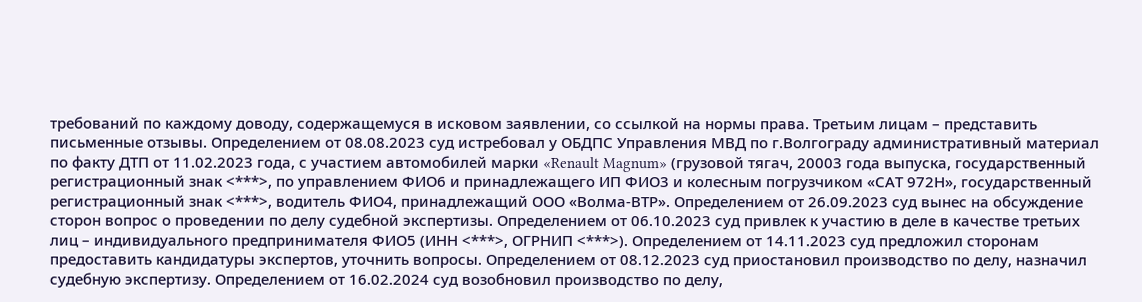требований по каждому доводу, содержащемуся в исковом заявлении, со ссылкой на нормы права. Третьим лицам – представить письменные отзывы. Определением от 08.08.2023 суд истребовал у ОБДПС Управления МВД по г.Волгограду административный материал по факту ДТП от 11.02.2023 года, с участием автомобилей марки «Renault Magnum» (грузовой тягач, 20003 года выпуска, государственный регистрационный знак <***>, по управлением ФИО6 и принадлежащего ИП ФИО3 и колесным погрузчиком «САТ 972Н», государственный регистрационный знак <***>, водитель ФИО4, принадлежащий ООО «Волма-ВТР». Определением от 26.09.2023 суд вынес на обсуждение сторон вопрос о проведении по делу судебной экспертизы. Определением от 06.10.2023 суд привлек к участию в деле в качестве третьих лиц – индивидуального предпринимателя ФИО5 (ИНН <***>, ОГРНИП <***>). Определением от 14.11.2023 суд предложил сторонам предоставить кандидатуры экспертов, уточнить вопросы. Определением от 08.12.2023 суд приостановил производство по делу, назначил судебную экспертизу. Определением от 16.02.2024 суд возобновил производство по делу,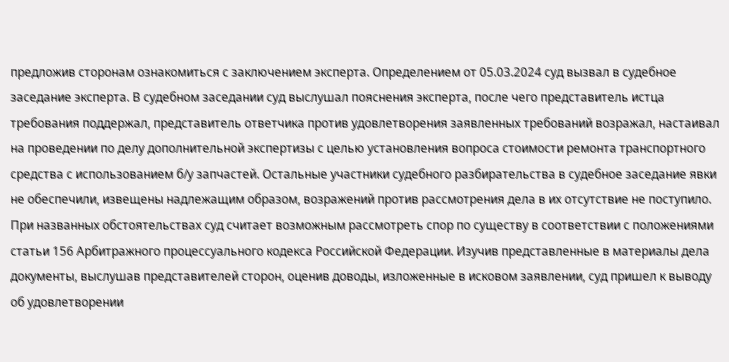предложив сторонам ознакомиться с заключением эксперта. Определением от 05.03.2024 суд вызвал в судебное заседание эксперта. В судебном заседании суд выслушал пояснения эксперта, после чего представитель истца требования поддержал, представитель ответчика против удовлетворения заявленных требований возражал, настаивал на проведении по делу дополнительной экспертизы с целью установления вопроса стоимости ремонта транспортного средства с использованием б/у запчастей. Остальные участники судебного разбирательства в судебное заседание явки не обеспечили, извещены надлежащим образом, возражений против рассмотрения дела в их отсутствие не поступило. При названных обстоятельствах суд считает возможным рассмотреть спор по существу в соответствии с положениями статьи 156 Арбитражного процессуального кодекса Российской Федерации. Изучив представленные в материалы дела документы, выслушав представителей сторон, оценив доводы, изложенные в исковом заявлении, суд пришел к выводу об удовлетворении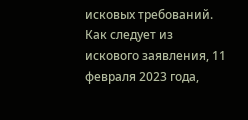исковых требований. Как следует из искового заявления, 11 февраля 2023 года,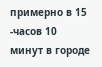примерно в 15 -часов 10 минут в городе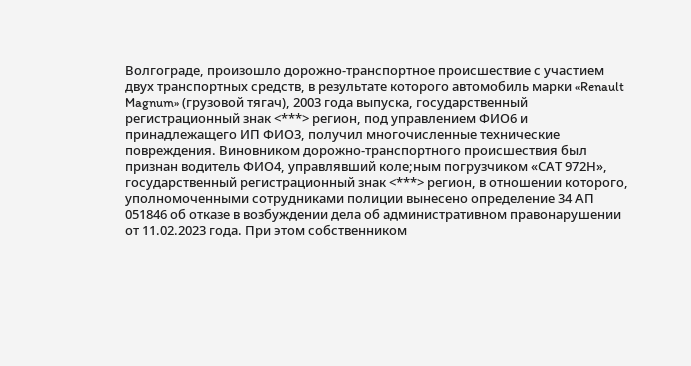Волгограде, произошло дорожно-транспортное происшествие с участием двух транспортных средств, в результате которого автомобиль марки «Renault Magnum» (грузовой тягач), 2003 года выпуска, государственный регистрационный знак <***> регион, под управлением ФИО6 и принадлежащего ИП ФИО3, получил многочисленные технические повреждения. Виновником дорожно-транспортного происшествия был признан водитель ФИО4, управлявший коле;ным погрузчиком «САТ 972Н», государственный регистрационный знак <***> регион, в отношении которого, уполномоченными сотрудниками полиции вынесено определение 34 АП 051846 об отказе в возбуждении дела об административном правонарушении от 11.02.2023 года. При этом собственником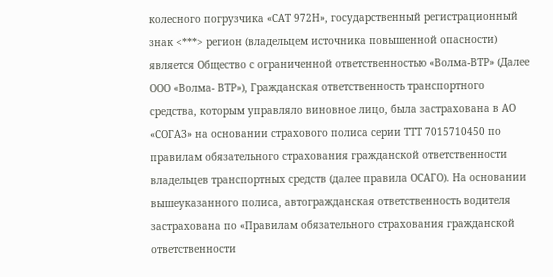колесного погрузчика «САТ 972Н», государственный регистрационный знак <***> регион (владельцем источника повышенной опасности) является Общество с ограниченной ответственностью «Волма-ВТР» (Далее ООО «Волма- ВТР»), Гражданская ответственность транспортного средства, которым управляло виновное лицо, была застрахована в АО «СОГАЗ» на основании страхового полиса серии ТТТ 7015710450 по правилам обязательного страхования гражданской ответственности владельцев транспортных средств (далее правила ОСАГО). На основании вышеуказанного полиса, автогражданская ответственность водителя застрахована по «Правилам обязательного страхования гражданской ответственности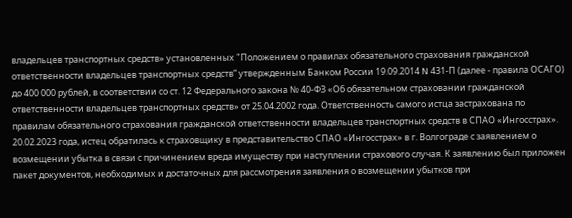владельцев транспортных средств» установленных "Положением о правилах обязательного страхования гражданской ответственности владельцев транспортных средств” утвержденным Банком России 19.09.2014 N 431-П (далее - правила ОСАГО) до 400 000 рублей, в соответствии со ст. 12 Федерального закона № 40-ФЗ «Об обязательном страховании гражданской ответственности владельцев транспортных средств» от 25.04.2002 года. Ответственность самого истца застрахована по правилам обязательного страхования гражданской ответственности владельцев транспортных средств в СПАО «Ингосстрах». 20.02.2023 года, истец обратилась к страховщику в представительство СПАО «Ингосстрах» в г. Волгограде с заявлением о возмещении убытка в связи с причинением вреда имуществу при наступлении страхового случая. К заявлению был приложен пакет документов, необходимых и достаточных для рассмотрения заявления о возмещении убытков при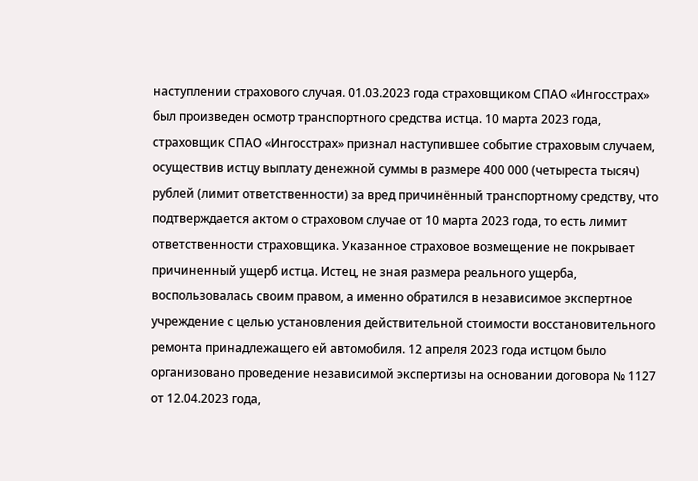наступлении страхового случая. 01.03.2023 года страховщиком СПАО «Ингосстрах» был произведен осмотр транспортного средства истца. 10 марта 2023 года, страховщик СПАО «Ингосстрах» признал наступившее событие страховым случаем, осуществив истцу выплату денежной суммы в размере 400 000 (четыреста тысяч) рублей (лимит ответственности) за вред причинённый транспортному средству, что подтверждается актом о страховом случае от 10 марта 2023 года, то есть лимит ответственности страховщика. Указанное страховое возмещение не покрывает причиненный ущерб истца. Истец, не зная размера реального ущерба, воспользовалась своим правом, а именно обратился в независимое экспертное учреждение с целью установления действительной стоимости восстановительного ремонта принадлежащего ей автомобиля. 12 апреля 2023 года истцом было организовано проведение независимой экспертизы на основании договора № 1127 от 12.04.2023 года,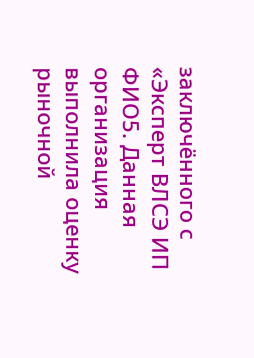заключённого с «Эксперт ВЛСЭ ИП ФИО5. Данная организация выполнила оценку рыночной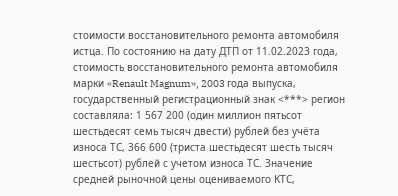стоимости восстановительного ремонта автомобиля истца. По состоянию на дату ДТП от 11.02.2023 года, стоимость восстановительного ремонта автомобиля марки «Renault Magnum», 2003 года выпуска, государственный регистрационный знак <***> регион составляла: 1 567 200 (один миллион пятьсот шестьдесят семь тысяч двести) рублей без учёта износа ТС, 366 600 (триста шестьдесят шесть тысяч шестьсот) рублей с учетом износа ТС. Значение средней рыночной цены оцениваемого КТС,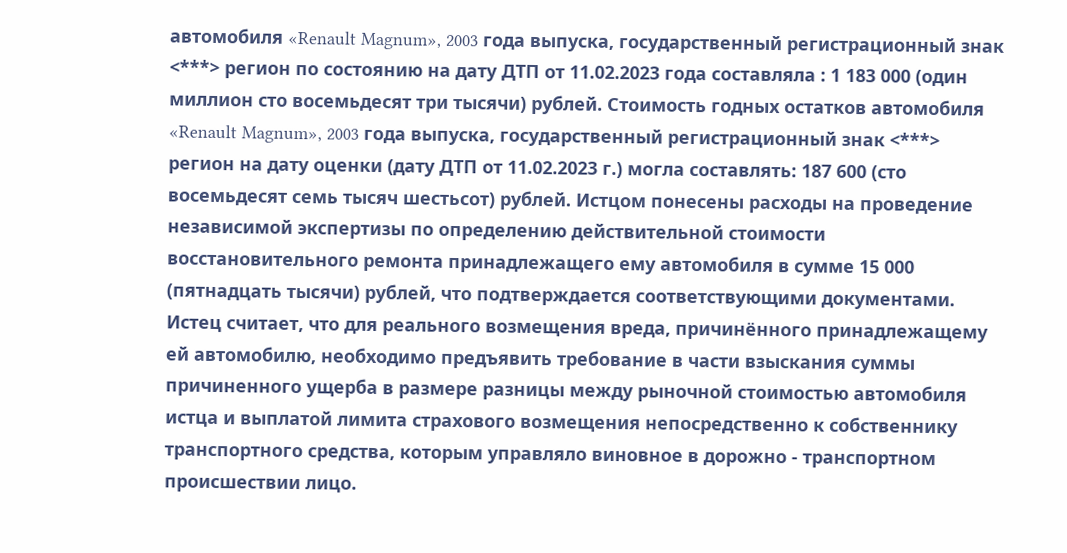автомобиля «Renault Magnum», 2003 года выпуска, государственный регистрационный знак <***> регион по состоянию на дату ДТП от 11.02.2023 года составляла : 1 183 000 (один миллион сто восемьдесят три тысячи) рублей. Стоимость годных остатков автомобиля «Renault Magnum», 2003 года выпуска, государственный регистрационный знак <***> регион на дату оценки (дату ДТП от 11.02.2023 г.) могла составлять: 187 600 (сто восемьдесят семь тысяч шестьсот) рублей. Истцом понесены расходы на проведение независимой экспертизы по определению действительной стоимости восстановительного ремонта принадлежащего ему автомобиля в сумме 15 000 (пятнадцать тысячи) рублей, что подтверждается соответствующими документами. Истец считает, что для реального возмещения вреда, причинённого принадлежащему ей автомобилю, необходимо предъявить требование в части взыскания суммы причиненного ущерба в размере разницы между рыночной стоимостью автомобиля истца и выплатой лимита страхового возмещения непосредственно к собственнику транспортного средства, которым управляло виновное в дорожно - транспортном происшествии лицо.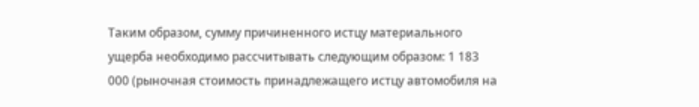Таким образом, сумму причиненного истцу материального ущерба необходимо рассчитывать следующим образом: 1 183 000 (рыночная стоимость принадлежащего истцу автомобиля на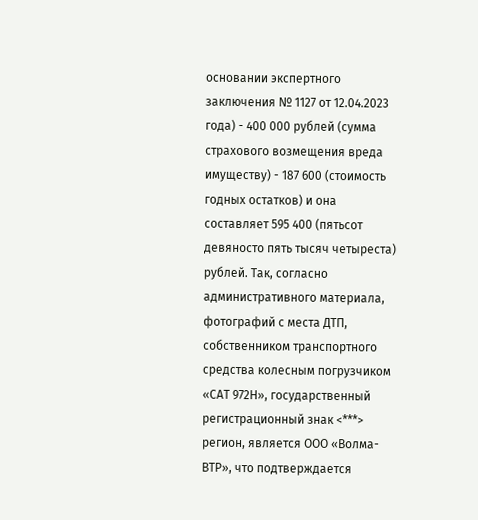основании экспертного заключения № 1127 от 12.04.2023 года) - 400 000 рублей (сумма страхового возмещения вреда имуществу) - 187 600 (стоимость годных остатков) и она составляет 595 400 (пятьсот девяносто пять тысяч четыреста) рублей. Так, согласно административного материала, фотографий с места ДТП, собственником транспортного средства колесным погрузчиком «САТ 972Н», государственный регистрационный знак <***> регион, является ООО «Волма-ВТР», что подтверждается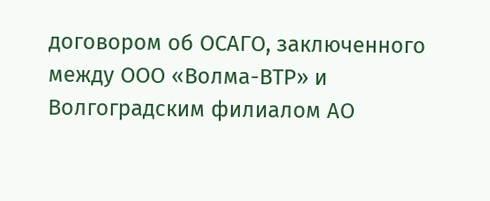договором об ОСАГО, заключенного между ООО «Волма-ВТР» и Волгоградским филиалом АО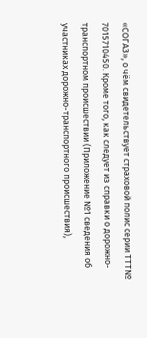«СОГАЗ», о чём свидетельствует страховой полис серии ТТТ№ 7015710450. Кроме того, как следует из справки о дорожно-транспортном происшествии (Приложение №1 сведения об участниках дорожно-транспортного происшествия),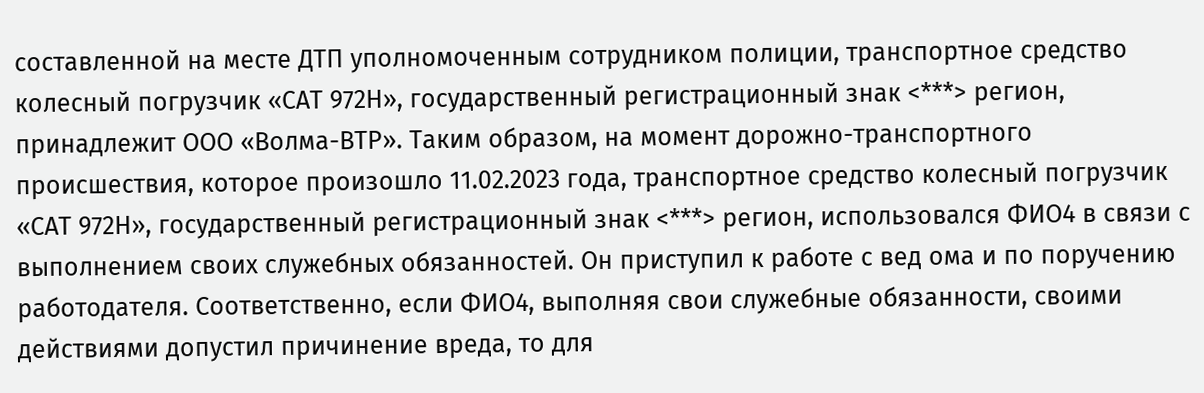составленной на месте ДТП уполномоченным сотрудником полиции, транспортное средство колесный погрузчик «САТ 972Н», государственный регистрационный знак <***> регион, принадлежит ООО «Волма-ВТР». Таким образом, на момент дорожно-транспортного происшествия, которое произошло 11.02.2023 года, транспортное средство колесный погрузчик «САТ 972Н», государственный регистрационный знак <***> регион, использовался ФИО4 в связи с выполнением своих служебных обязанностей. Он приступил к работе с вед ома и по поручению работодателя. Соответственно, если ФИО4, выполняя свои служебные обязанности, своими действиями допустил причинение вреда, то для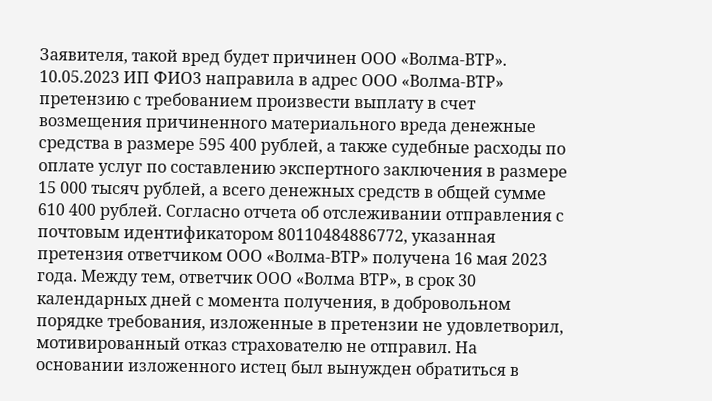Заявителя, такой вред будет причинен ООО «Волма-ВТР». 10.05.2023 ИП ФИО3 направила в адрес ООО «Волма-ВТР» претензию с требованием произвести выплату в счет возмещения причиненного материального вреда денежные средства в размере 595 400 рублей, а также судебные расходы по оплате услуг по составлению экспертного заключения в размере 15 000 тысяч рублей, а всего денежных средств в общей сумме 610 400 рублей. Согласно отчета об отслеживании отправления с почтовым идентификатором 80110484886772, указанная претензия ответчиком ООО «Волма-ВТР» получена 16 мая 2023 года. Между тем, ответчик ООО «Волма ВТР», в срок 30 календарных дней с момента получения, в добровольном порядке требования, изложенные в претензии не удовлетворил, мотивированный отказ страхователю не отправил. На основании изложенного истец был вынужден обратиться в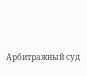Арбитражный суд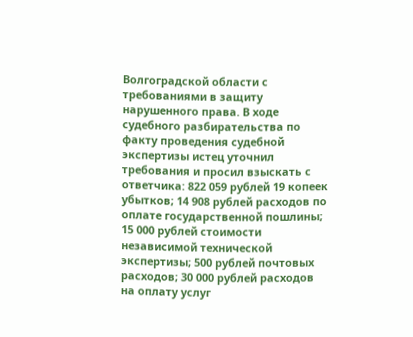Волгоградской области с требованиями в защиту нарушенного права. В ходе судебного разбирательства по факту проведения судебной экспертизы истец уточнил требования и просил взыскать с ответчика: 822 059 рублей 19 копеек убытков; 14 908 рублей расходов по оплате государственной пошлины; 15 000 рублей стоимости независимой технической экспертизы; 500 рублей почтовых расходов; 30 000 рублей расходов на оплату услуг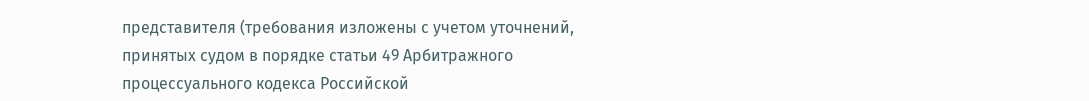представителя (требования изложены с учетом уточнений, принятых судом в порядке статьи 49 Арбитражного процессуального кодекса Российской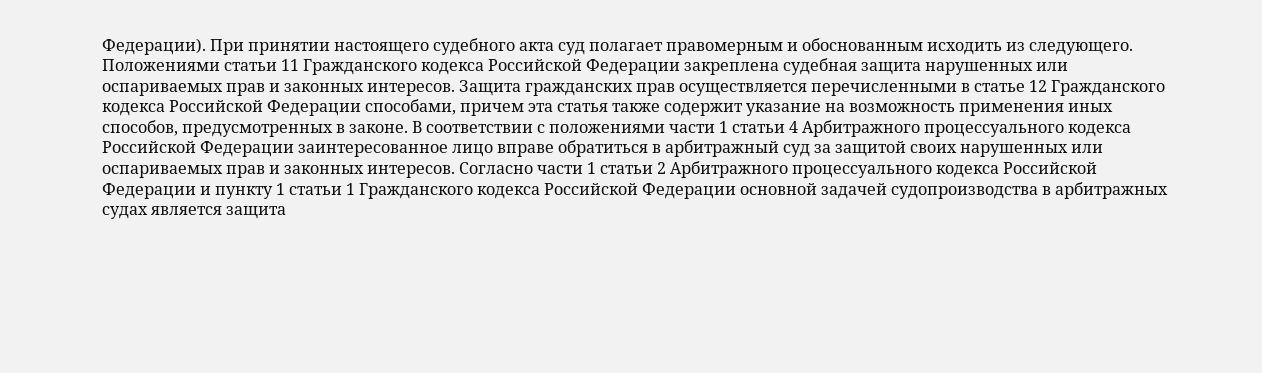Федерации). При принятии настоящего судебного акта суд полагает правомерным и обоснованным исходить из следующего. Положениями статьи 11 Гражданского кодекса Российской Федерации закреплена судебная защита нарушенных или оспариваемых прав и законных интересов. Защита гражданских прав осуществляется перечисленными в статье 12 Гражданского кодекса Российской Федерации способами, причем эта статья также содержит указание на возможность применения иных способов, предусмотренных в законе. В соответствии с положениями части 1 статьи 4 Арбитражного процессуального кодекса Российской Федерации заинтересованное лицо вправе обратиться в арбитражный суд за защитой своих нарушенных или оспариваемых прав и законных интересов. Согласно части 1 статьи 2 Арбитражного процессуального кодекса Российской Федерации и пункту 1 статьи 1 Гражданского кодекса Российской Федерации основной задачей судопроизводства в арбитражных судах является защита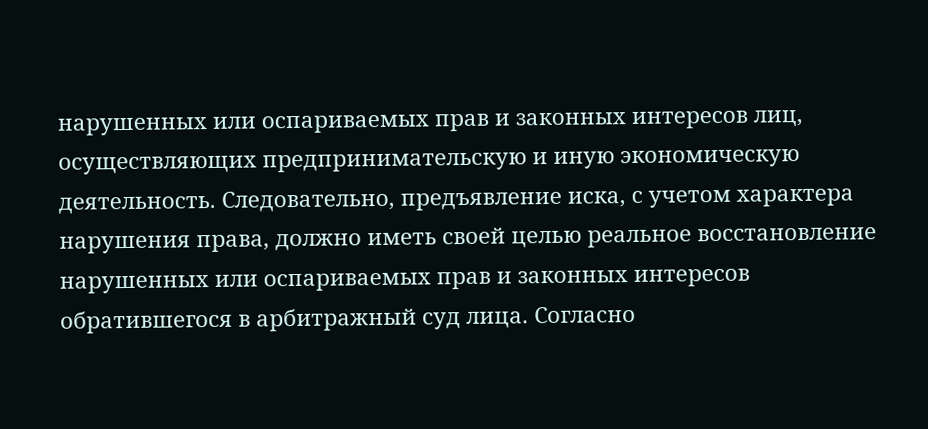нарушенных или оспариваемых прав и законных интересов лиц, осуществляющих предпринимательскую и иную экономическую деятельность. Следовательно, предъявление иска, с учетом характера нарушения права, должно иметь своей целью реальное восстановление нарушенных или оспариваемых прав и законных интересов обратившегося в арбитражный суд лица. Согласно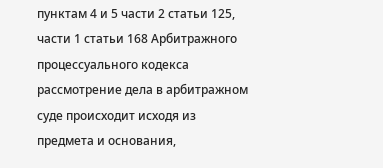пунктам 4 и 5 части 2 статьи 125, части 1 статьи 168 Арбитражного процессуального кодекса рассмотрение дела в арбитражном суде происходит исходя из предмета и основания,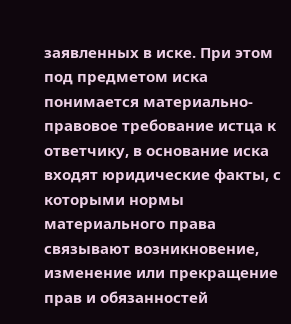заявленных в иске. При этом под предметом иска понимается материально-правовое требование истца к ответчику, в основание иска входят юридические факты, с которыми нормы материального права связывают возникновение, изменение или прекращение прав и обязанностей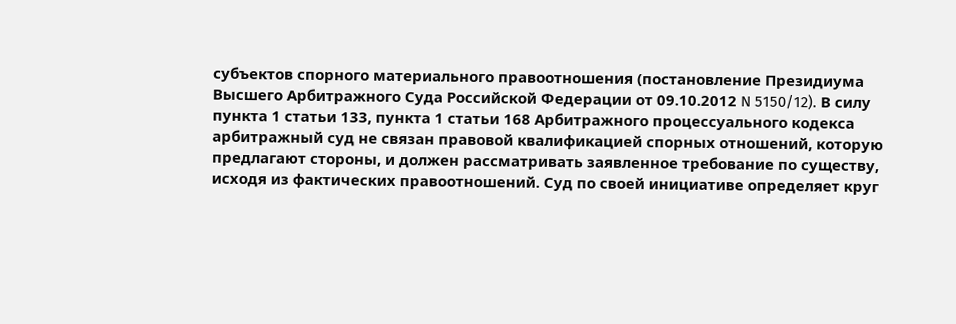субъектов спорного материального правоотношения (постановление Президиума Высшего Арбитражного Суда Российской Федерации от 09.10.2012 N 5150/12). В силу пункта 1 статьи 133, пункта 1 статьи 168 Арбитражного процессуального кодекса арбитражный суд не связан правовой квалификацией спорных отношений, которую предлагают стороны, и должен рассматривать заявленное требование по существу, исходя из фактических правоотношений. Суд по своей инициативе определяет круг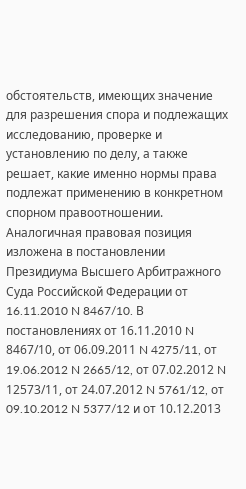обстоятельств, имеющих значение для разрешения спора и подлежащих исследованию, проверке и установлению по делу, а также решает, какие именно нормы права подлежат применению в конкретном спорном правоотношении. Аналогичная правовая позиция изложена в постановлении Президиума Высшего Арбитражного Суда Российской Федерации от 16.11.2010 N 8467/10. В постановлениях от 16.11.2010 N 8467/10, от 06.09.2011 N 4275/11, от 19.06.2012 N 2665/12, от 07.02.2012 N 12573/11, от 24.07.2012 N 5761/12, от 09.10.2012 N 5377/12 и от 10.12.2013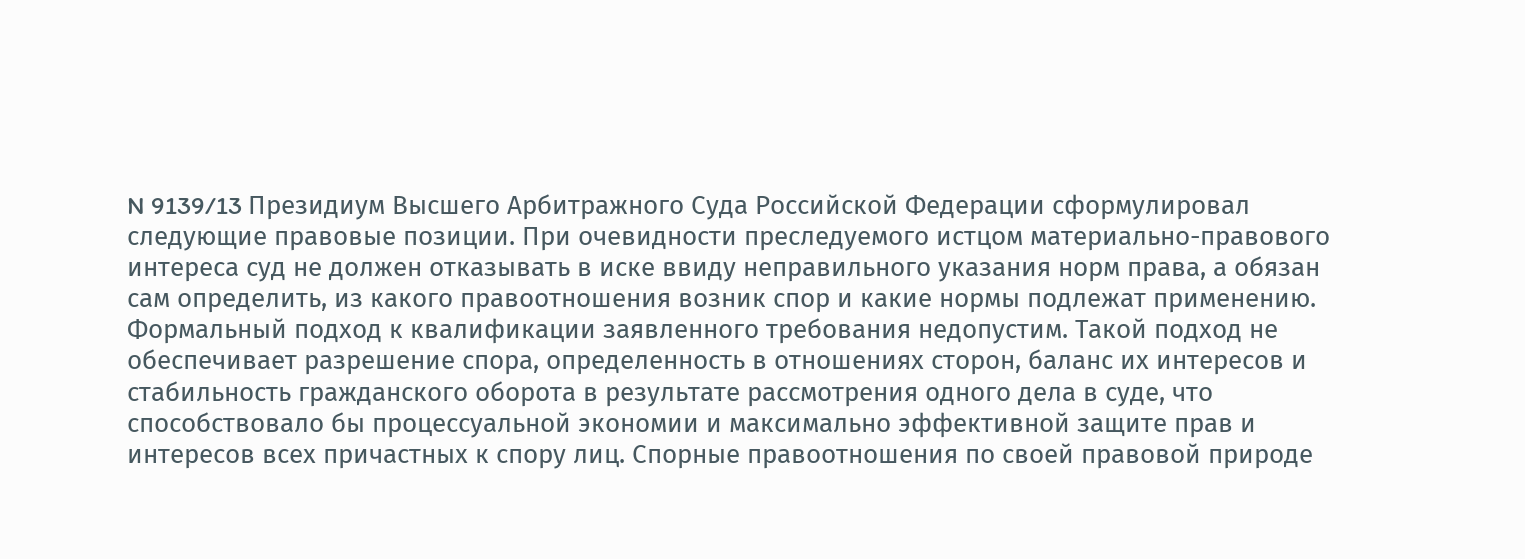N 9139/13 Президиум Высшего Арбитражного Суда Российской Федерации сформулировал следующие правовые позиции. При очевидности преследуемого истцом материально-правового интереса суд не должен отказывать в иске ввиду неправильного указания норм права, а обязан сам определить, из какого правоотношения возник спор и какие нормы подлежат применению. Формальный подход к квалификации заявленного требования недопустим. Такой подход не обеспечивает разрешение спора, определенность в отношениях сторон, баланс их интересов и стабильность гражданского оборота в результате рассмотрения одного дела в суде, что способствовало бы процессуальной экономии и максимально эффективной защите прав и интересов всех причастных к спору лиц. Спорные правоотношения по своей правовой природе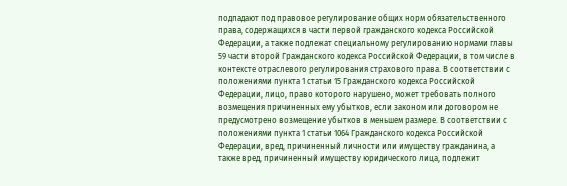подпадают под правовое регулирование общих норм обязательственного права, содержащихся в части первой гражданского кодекса Российской Федерации, а также подлежат специальному регулированию нормами главы 59 части второй Гражданского кодекса Российской Федерации, в том числе в контексте отраслевого регулирования страхового права. В соответствии с положениями пункта 1 статьи 15 Гражданского кодекса Российской Федерации, лицо, право которого нарушено, может требовать полного возмещения причиненных ему убытков, если законом или договором не предусмотрено возмещение убытков в меньшем размере. В соответствии с положениями пункта 1 статьи 1064 Гражданского кодекса Российской Федерации, вред, причиненный личности или имуществу гражданина, а также вред, причиненный имуществу юридического лица, подлежит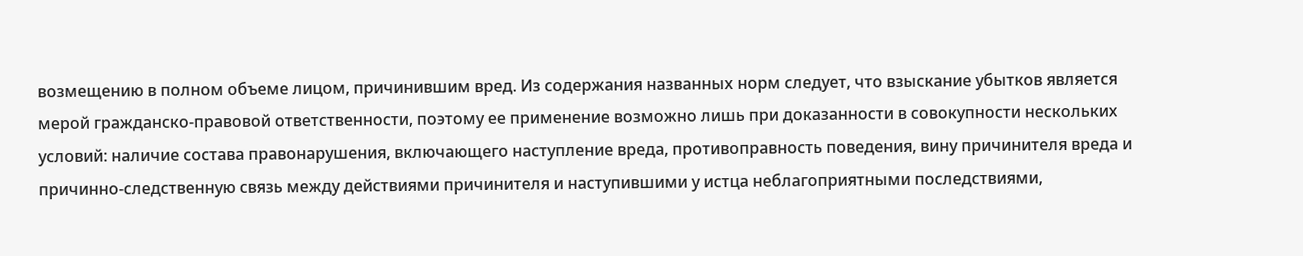возмещению в полном объеме лицом, причинившим вред. Из содержания названных норм следует, что взыскание убытков является мерой гражданско-правовой ответственности, поэтому ее применение возможно лишь при доказанности в совокупности нескольких условий: наличие состава правонарушения, включающего наступление вреда, противоправность поведения, вину причинителя вреда и причинно-следственную связь между действиями причинителя и наступившими у истца неблагоприятными последствиями,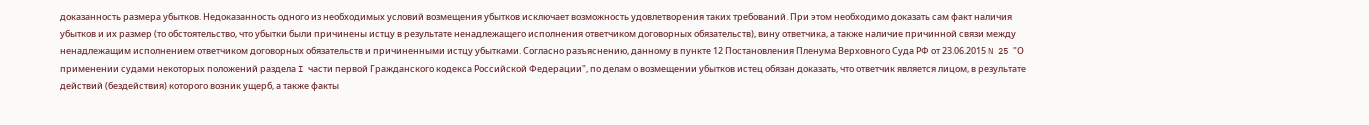доказанность размера убытков. Недоказанность одного из необходимых условий возмещения убытков исключает возможность удовлетворения таких требований. При этом необходимо доказать сам факт наличия убытков и их размер (то обстоятельство, что убытки были причинены истцу в результате ненадлежащего исполнения ответчиком договорных обязательств), вину ответчика, а также наличие причинной связи между ненадлежащим исполнением ответчиком договорных обязательств и причиненными истцу убытками. Согласно разъяснению, данному в пункте 12 Постановления Пленума Верховного Суда РФ от 23.06.2015 N 25 "О применении судами некоторых положений раздела I части первой Гражданского кодекса Российской Федерации", по делам о возмещении убытков истец обязан доказать, что ответчик является лицом, в результате действий (бездействия) которого возник ущерб, а также факты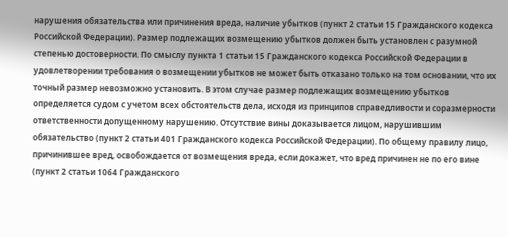нарушения обязательства или причинения вреда, наличие убытков (пункт 2 статьи 15 Гражданского кодекса Российской Федерации). Размер подлежащих возмещению убытков должен быть установлен с разумной степенью достоверности. По смыслу пункта 1 статьи 15 Гражданского кодекса Российской Федерации в удовлетворении требования о возмещении убытков не может быть отказано только на том основании, что их точный размер невозможно установить. В этом случае размер подлежащих возмещению убытков определяется судом с учетом всех обстоятельств дела, исходя из принципов справедливости и соразмерности ответственности допущенному нарушению. Отсутствие вины доказывается лицом, нарушившим обязательство (пункт 2 статьи 401 Гражданского кодекса Российской Федерации). По общему правилу лицо, причинившее вред, освобождается от возмещения вреда, если докажет, что вред причинен не по его вине (пункт 2 статьи 1064 Гражданского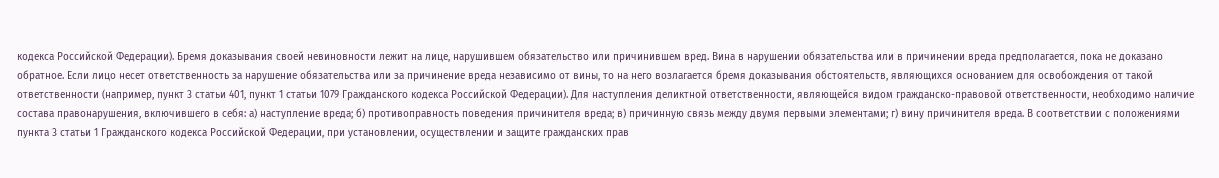кодекса Российской Федерации). Бремя доказывания своей невиновности лежит на лице, нарушившем обязательство или причинившем вред. Вина в нарушении обязательства или в причинении вреда предполагается, пока не доказано обратное. Если лицо несет ответственность за нарушение обязательства или за причинение вреда независимо от вины, то на него возлагается бремя доказывания обстоятельств, являющихся основанием для освобождения от такой ответственности (например, пункт 3 статьи 401, пункт 1 статьи 1079 Гражданского кодекса Российской Федерации). Для наступления деликтной ответственности, являющейся видом гражданско-правовой ответственности, необходимо наличие состава правонарушения, включившего в себя: а) наступление вреда; б) противоправность поведения причинителя вреда; в) причинную связь между двумя первыми элементами; г) вину причинителя вреда. В соответствии с положениями пункта 3 статьи 1 Гражданского кодекса Российской Федерации, при установлении, осуществлении и защите гражданских прав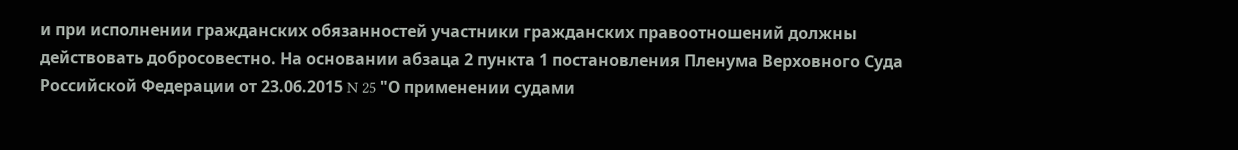и при исполнении гражданских обязанностей участники гражданских правоотношений должны действовать добросовестно. На основании абзаца 2 пункта 1 постановления Пленума Верховного Суда Российской Федерации от 23.06.2015 N 25 "О применении судами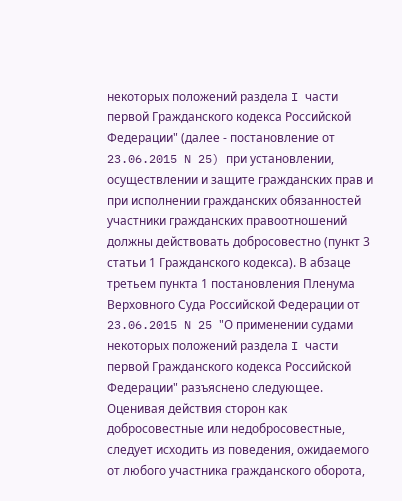некоторых положений раздела I части первой Гражданского кодекса Российской Федерации" (далее - постановление от 23.06.2015 N 25) при установлении, осуществлении и защите гражданских прав и при исполнении гражданских обязанностей участники гражданских правоотношений должны действовать добросовестно (пункт 3 статьи 1 Гражданского кодекса). В абзаце третьем пункта 1 постановления Пленума Верховного Суда Российской Федерации от 23.06.2015 N 25 "О применении судами некоторых положений раздела I части первой Гражданского кодекса Российской Федерации" разъяснено следующее. Оценивая действия сторон как добросовестные или недобросовестные, следует исходить из поведения, ожидаемого от любого участника гражданского оборота,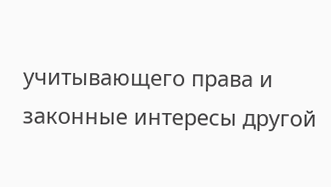учитывающего права и законные интересы другой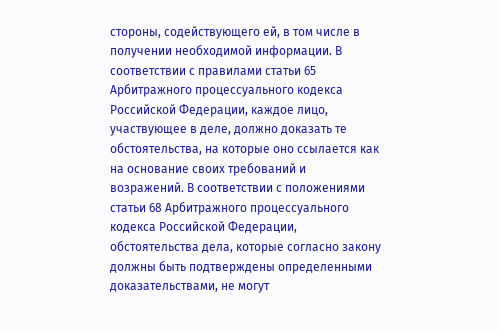стороны, содействующего ей, в том числе в получении необходимой информации. В соответствии с правилами статьи 65 Арбитражного процессуального кодекса Российской Федерации, каждое лицо, участвующее в деле, должно доказать те обстоятельства, на которые оно ссылается как на основание своих требований и возражений. В соответствии с положениями статьи 68 Арбитражного процессуального кодекса Российской Федерации, обстоятельства дела, которые согласно закону должны быть подтверждены определенными доказательствами, не могут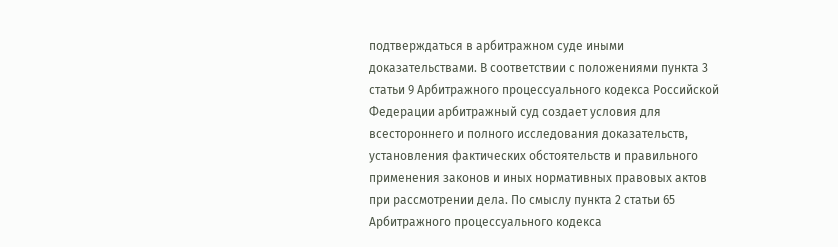подтверждаться в арбитражном суде иными доказательствами. В соответствии с положениями пункта 3 статьи 9 Арбитражного процессуального кодекса Российской Федерации арбитражный суд создает условия для всестороннего и полного исследования доказательств, установления фактических обстоятельств и правильного применения законов и иных нормативных правовых актов при рассмотрении дела. По смыслу пункта 2 статьи 65 Арбитражного процессуального кодекса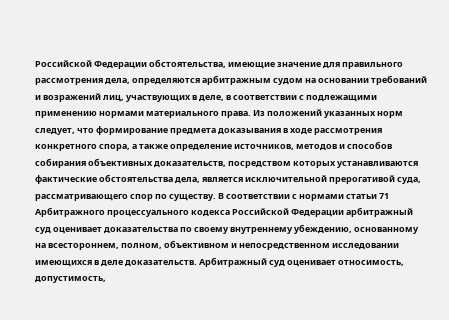Российской Федерации обстоятельства, имеющие значение для правильного рассмотрения дела, определяются арбитражным судом на основании требований и возражений лиц, участвующих в деле, в соответствии с подлежащими применению нормами материального права. Из положений указанных норм следует, что формирование предмета доказывания в ходе рассмотрения конкретного спора, а также определение источников, методов и способов собирания объективных доказательств, посредством которых устанавливаются фактические обстоятельства дела, является исключительной прерогативой суда, рассматривающего спор по существу. В соответствии с нормами статьи 71 Арбитражного процессуального кодекса Российской Федерации арбитражный суд оценивает доказательства по своему внутреннему убеждению, основанному на всестороннем, полном, объективном и непосредственном исследовании имеющихся в деле доказательств. Арбитражный суд оценивает относимость, допустимость,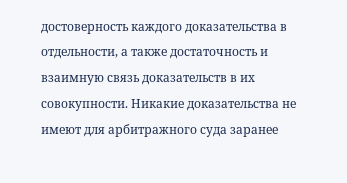достоверность каждого доказательства в отдельности, а также достаточность и взаимную связь доказательств в их совокупности. Никакие доказательства не имеют для арбитражного суда заранее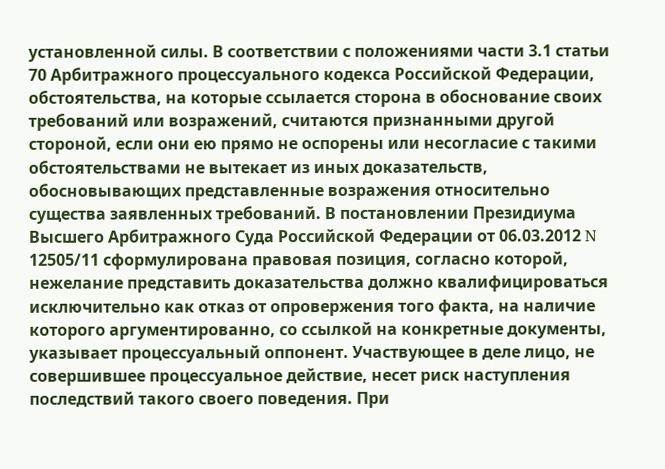установленной силы. В соответствии с положениями части 3.1 статьи 70 Арбитражного процессуального кодекса Российской Федерации, обстоятельства, на которые ссылается сторона в обоснование своих требований или возражений, считаются признанными другой стороной, если они ею прямо не оспорены или несогласие с такими обстоятельствами не вытекает из иных доказательств, обосновывающих представленные возражения относительно существа заявленных требований. В постановлении Президиума Высшего Арбитражного Суда Российской Федерации от 06.03.2012 N 12505/11 сформулирована правовая позиция, согласно которой, нежелание представить доказательства должно квалифицироваться исключительно как отказ от опровержения того факта, на наличие которого аргументированно, со ссылкой на конкретные документы, указывает процессуальный оппонент. Участвующее в деле лицо, не совершившее процессуальное действие, несет риск наступления последствий такого своего поведения. При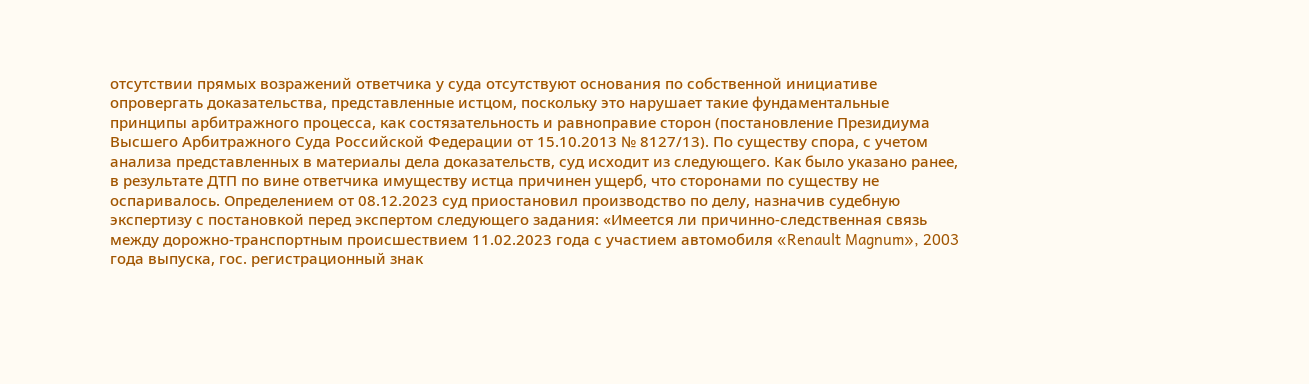отсутствии прямых возражений ответчика у суда отсутствуют основания по собственной инициативе опровергать доказательства, представленные истцом, поскольку это нарушает такие фундаментальные принципы арбитражного процесса, как состязательность и равноправие сторон (постановление Президиума Высшего Арбитражного Суда Российской Федерации от 15.10.2013 № 8127/13). По существу спора, с учетом анализа представленных в материалы дела доказательств, суд исходит из следующего. Как было указано ранее, в результате ДТП по вине ответчика имуществу истца причинен ущерб, что сторонами по существу не оспаривалось. Определением от 08.12.2023 суд приостановил производство по делу, назначив судебную экспертизу с постановкой перед экспертом следующего задания: «Имеется ли причинно-следственная связь между дорожно-транспортным происшествием 11.02.2023 года с участием автомобиля «Renault Magnum», 2003 года выпуска, гос. регистрационный знак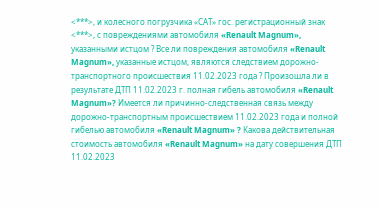<***>, и колесного погрузчика «САТ» гос. регистрационный знак <***>, с повреждениями автомобиля «Renault Magnum», указанными истцом ? Все ли повреждения автомобиля «Renault Magnum», указанные истцом, являются следствием дорожно-транспортного происшествия 11.02.2023 года ? Произошла ли в результате ДТП 11.02.2023 г. полная гибель автомобиля «Renault Magnum»? Имеется ли причинно-следственная связь между дорожно-транспортным происшествием 11.02.2023 года и полной гибелью автомобиля «Renault Magnum» ? Какова действительная стоимость автомобиля «Renault Magnum» на дату совершения ДТП 11.02.2023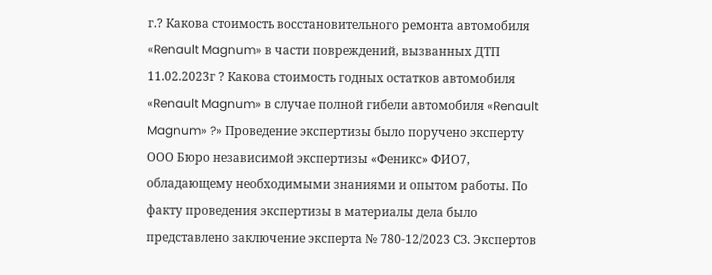г.? Какова стоимость восстановительного ремонта автомобиля «Renault Magnum» в части повреждений, вызванных ДТП 11.02.2023г ? Какова стоимость годных остатков автомобиля «Renault Magnum» в случае полной гибели автомобиля «Renault Magnum» ?» Проведение экспертизы было поручено эксперту ООО Бюро независимой экспертизы «Феникс» ФИО7, обладающему необходимыми знаниями и опытом работы. По факту проведения экспертизы в материалы дела было представлено заключение эксперта № 780-12/2023 СЗ. Экспертов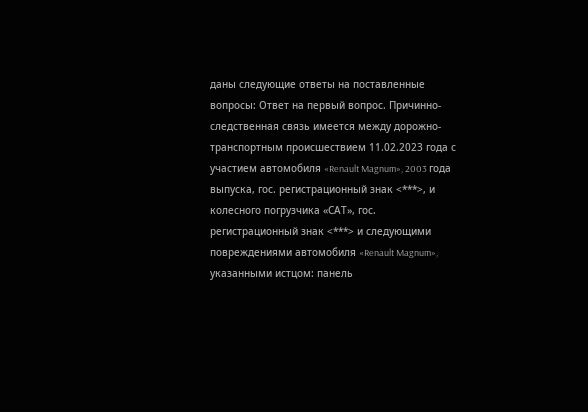даны следующие ответы на поставленные вопросы: Ответ на первый вопрос. Причинно-следственная связь имеется между дорожно-транспортным происшествием 11.02.2023 года с участием автомобиля «Renault Magnum», 2003 года выпуска, гос. регистрационный знак <***>, и колесного погрузчика «САТ», гос. регистрационный знак <***> и следующими повреждениями автомобиля «Renault Magnum», указанными истцом: панель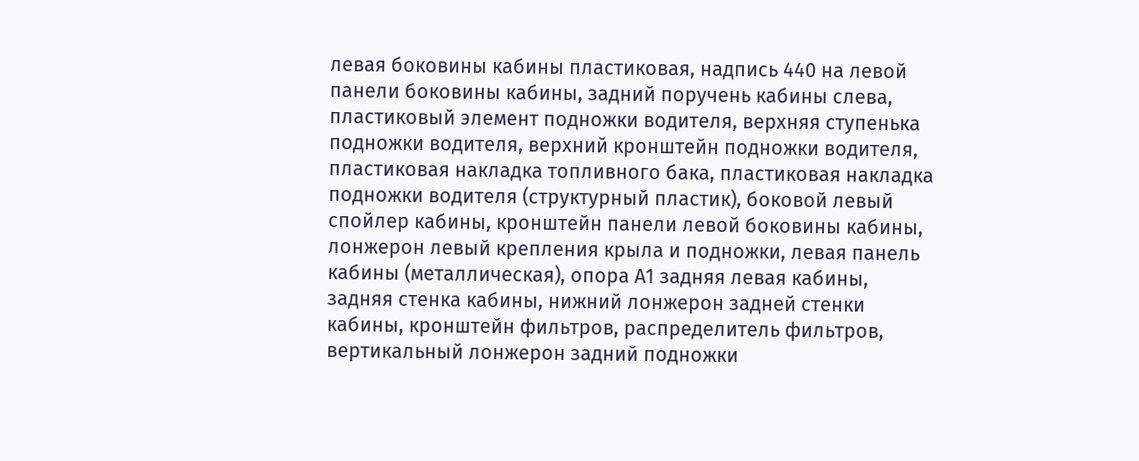левая боковины кабины пластиковая, надпись 440 на левой панели боковины кабины, задний поручень кабины слева, пластиковый элемент подножки водителя, верхняя ступенька подножки водителя, верхний кронштейн подножки водителя, пластиковая накладка топливного бака, пластиковая накладка подножки водителя (структурный пластик), боковой левый спойлер кабины, кронштейн панели левой боковины кабины, лонжерон левый крепления крыла и подножки, левая панель кабины (металлическая), опора А1 задняя левая кабины, задняя стенка кабины, нижний лонжерон задней стенки кабины, кронштейн фильтров, распределитель фильтров, вертикальный лонжерон задний подножки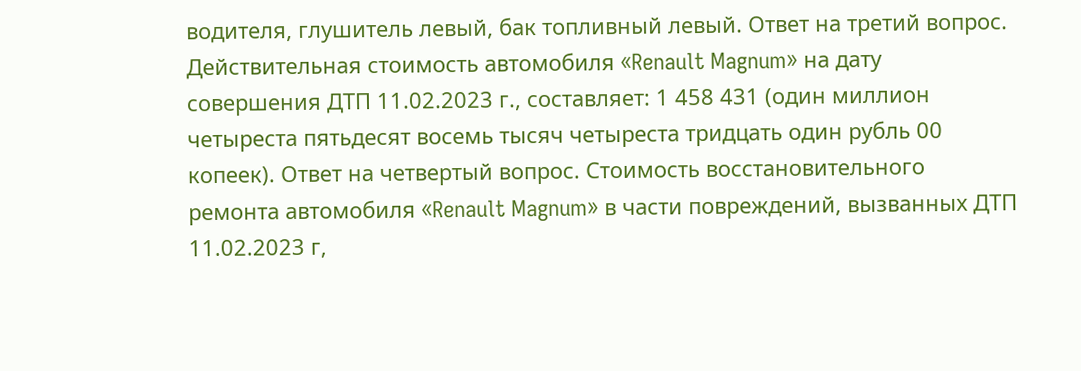водителя, глушитель левый, бак топливный левый. Ответ на третий вопрос. Действительная стоимость автомобиля «Renault Magnum» на дату совершения ДТП 11.02.2023 г., составляет: 1 458 431 (один миллион четыреста пятьдесят восемь тысяч четыреста тридцать один рубль 00 копеек). Ответ на четвертый вопрос. Стоимость восстановительного ремонта автомобиля «Renault Magnum» в части повреждений, вызванных ДТП 11.02.2023 г,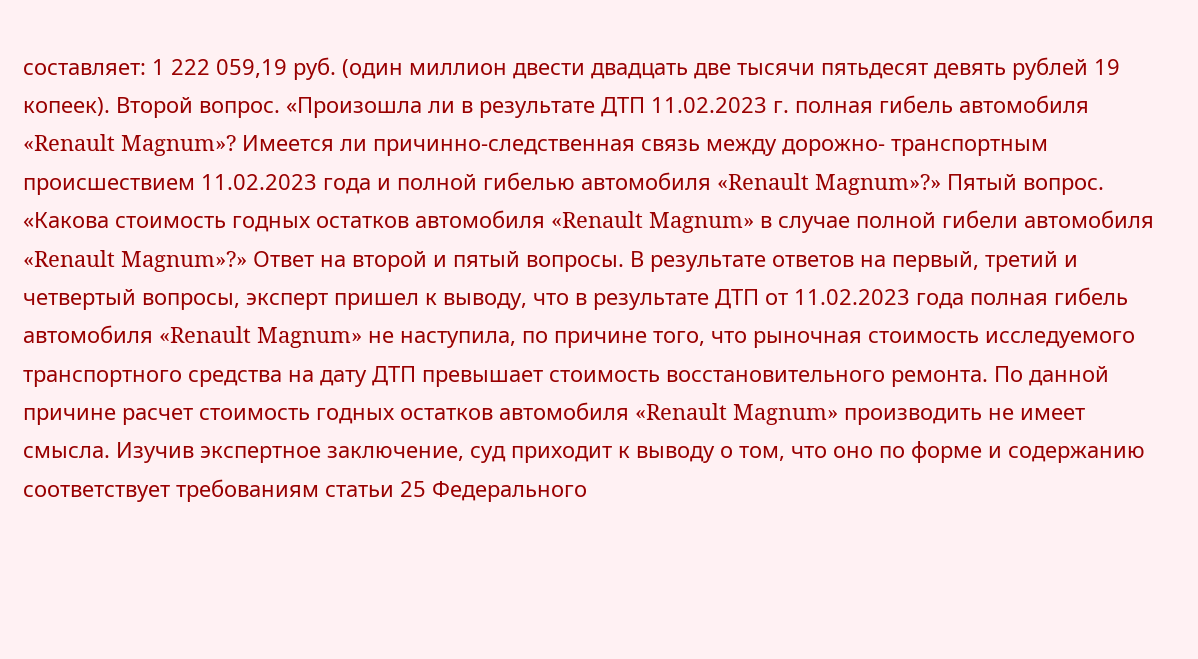составляет: 1 222 059,19 руб. (один миллион двести двадцать две тысячи пятьдесят девять рублей 19 копеек). Второй вопрос. «Произошла ли в результате ДТП 11.02.2023 г. полная гибель автомобиля «Renault Magnum»? Имеется ли причинно-следственная связь между дорожно- транспортным происшествием 11.02.2023 года и полной гибелью автомобиля «Renault Magnum»?» Пятый вопрос. «Какова стоимость годных остатков автомобиля «Renault Magnum» в случае полной гибели автомобиля «Renault Magnum»?» Ответ на второй и пятый вопросы. В результате ответов на первый, третий и четвертый вопросы, эксперт пришел к выводу, что в результате ДТП от 11.02.2023 года полная гибель автомобиля «Renault Magnum» не наступила, по причине того, что рыночная стоимость исследуемого транспортного средства на дату ДТП превышает стоимость восстановительного ремонта. По данной причине расчет стоимость годных остатков автомобиля «Renault Magnum» производить не имеет смысла. Изучив экспертное заключение, суд приходит к выводу о том, что оно по форме и содержанию соответствует требованиям статьи 25 Федерального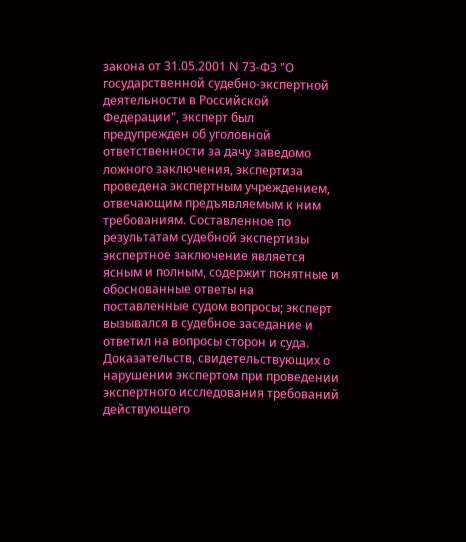закона от 31.05.2001 N 73-ФЗ "О государственной судебно-экспертной деятельности в Российской Федерации", эксперт был предупрежден об уголовной ответственности за дачу заведомо ложного заключения, экспертиза проведена экспертным учреждением, отвечающим предъявляемым к ним требованиям. Составленное по результатам судебной экспертизы экспертное заключение является ясным и полным, содержит понятные и обоснованные ответы на поставленные судом вопросы; эксперт вызывался в судебное заседание и ответил на вопросы сторон и суда. Доказательств, свидетельствующих о нарушении экспертом при проведении экспертного исследования требований действующего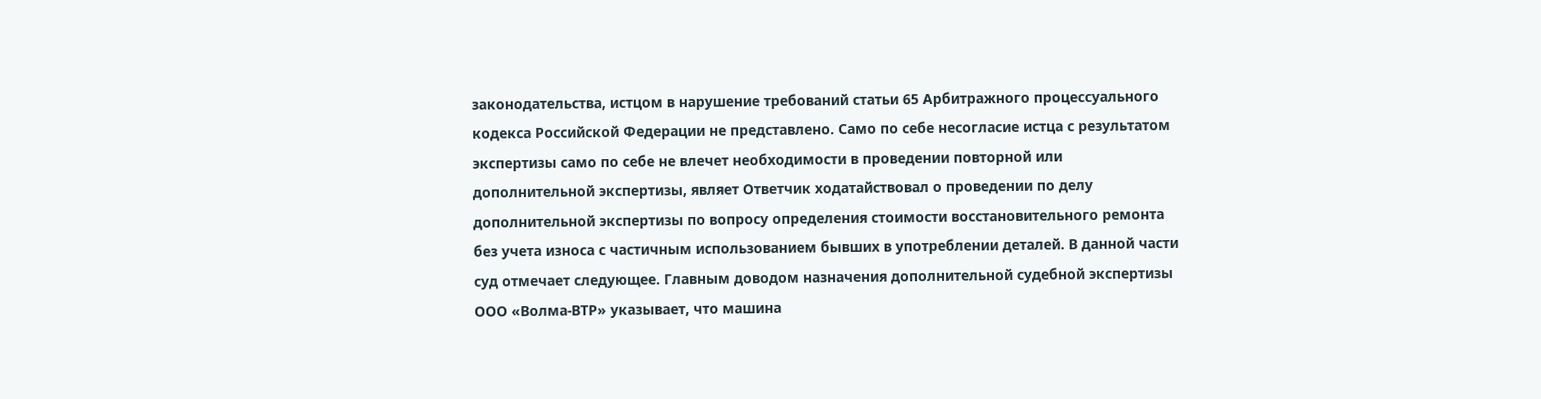законодательства, истцом в нарушение требований статьи 65 Арбитражного процессуального кодекса Российской Федерации не представлено. Само по себе несогласие истца с результатом экспертизы само по себе не влечет необходимости в проведении повторной или дополнительной экспертизы, являет Ответчик ходатайствовал о проведении по делу дополнительной экспертизы по вопросу определения стоимости восстановительного ремонта без учета износа с частичным использованием бывших в употреблении деталей. В данной части суд отмечает следующее. Главным доводом назначения дополнительной судебной экспертизы ООО «Волма-ВТР» указывает, что машина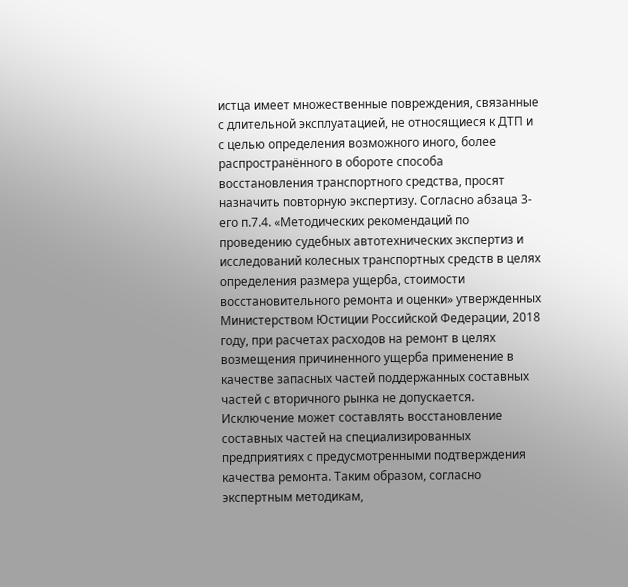истца имеет множественные повреждения, связанные с длительной эксплуатацией, не относящиеся к ДТП и с целью определения возможного иного, более распространённого в обороте способа восстановления транспортного средства, просят назначить повторную экспертизу. Согласно абзаца 3-его п.7.4. «Методических рекомендаций по проведению судебных автотехнических экспертиз и исследований колесных транспортных средств в целях определения размера ущерба, стоимости восстановительного ремонта и оценки» утвержденных Министерством Юстиции Российской Федерации, 2018 году, при расчетах расходов на ремонт в целях возмещения причиненного ущерба применение в качестве запасных частей поддержанных составных частей с вторичного рынка не допускается. Исключение может составлять восстановление составных частей на специализированных предприятиях с предусмотренными подтверждения качества ремонта. Таким образом, согласно экспертным методикам,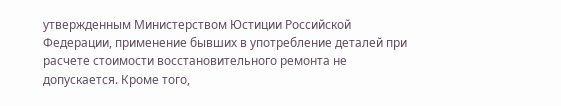утвержденным Министерством Юстиции Российской Федерации, применение бывших в употребление деталей при расчете стоимости восстановительного ремонта не допускается. Кроме того,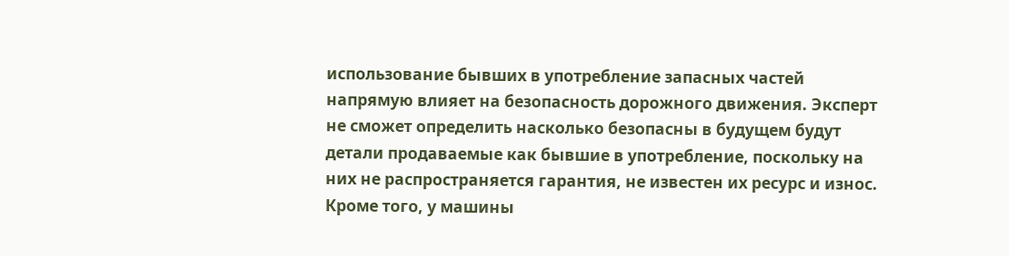использование бывших в употребление запасных частей напрямую влияет на безопасность дорожного движения. Эксперт не сможет определить насколько безопасны в будущем будут детали продаваемые как бывшие в употребление, поскольку на них не распространяется гарантия, не известен их ресурс и износ. Кроме того, у машины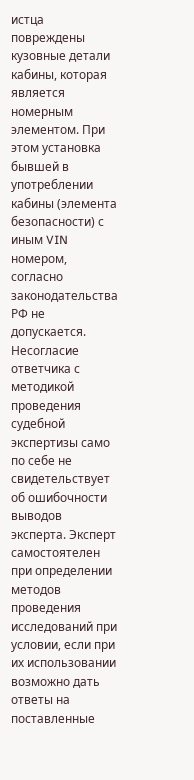истца повреждены кузовные детали кабины, которая является номерным элементом. При этом установка бывшей в употреблении кабины (элемента безопасности) с иным VIN номером, согласно законодательства РФ не допускается. Несогласие ответчика с методикой проведения судебной экспертизы само по себе не свидетельствует об ошибочности выводов эксперта. Эксперт самостоятелен при определении методов проведения исследований при условии, если при их использовании возможно дать ответы на поставленные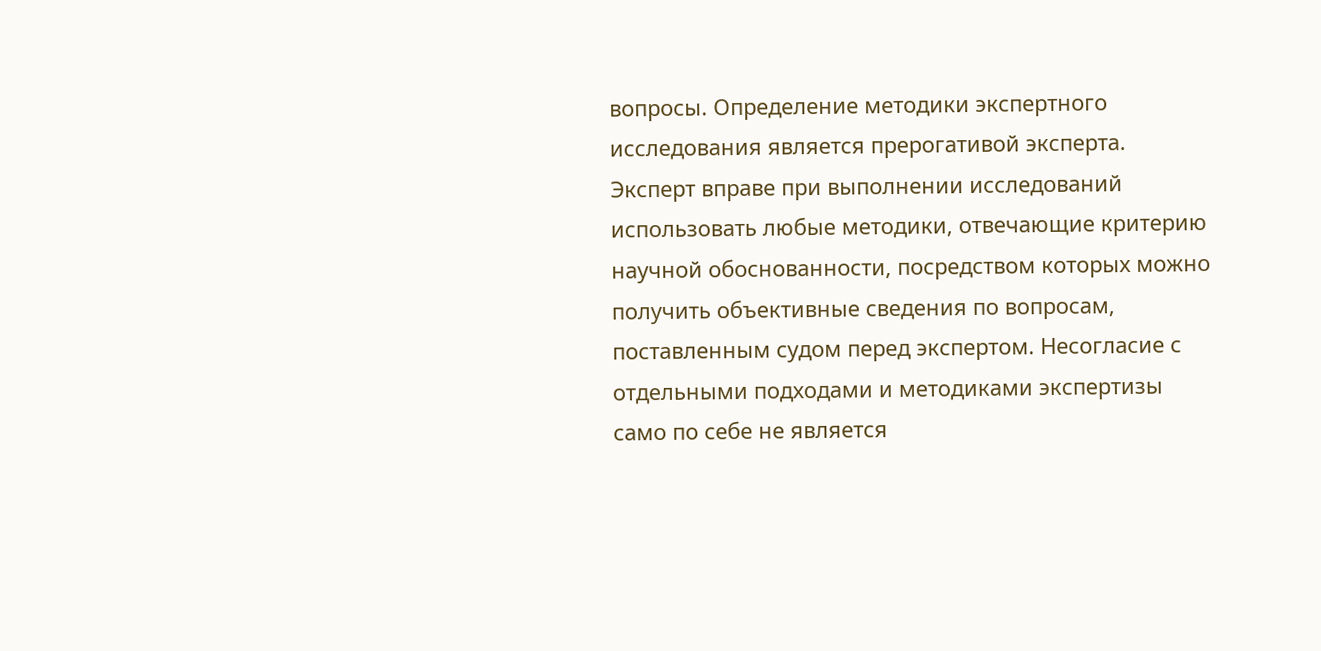вопросы. Определение методики экспертного исследования является прерогативой эксперта. Эксперт вправе при выполнении исследований использовать любые методики, отвечающие критерию научной обоснованности, посредством которых можно получить объективные сведения по вопросам, поставленным судом перед экспертом. Несогласие с отдельными подходами и методиками экспертизы само по себе не является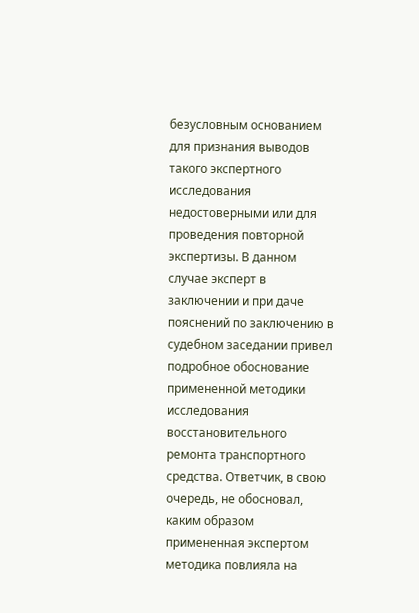безусловным основанием для признания выводов такого экспертного исследования недостоверными или для проведения повторной экспертизы. В данном случае эксперт в заключении и при даче пояснений по заключению в судебном заседании привел подробное обоснование примененной методики исследования восстановительного ремонта транспортного средства. Ответчик, в свою очередь, не обосновал, каким образом примененная экспертом методика повлияла на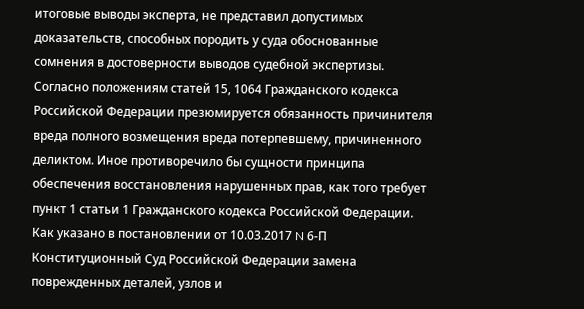итоговые выводы эксперта, не представил допустимых доказательств, способных породить у суда обоснованные сомнения в достоверности выводов судебной экспертизы. Согласно положениям статей 15, 1064 Гражданского кодекса Российской Федерации презюмируется обязанность причинителя вреда полного возмещения вреда потерпевшему, причиненного деликтом. Иное противоречило бы сущности принципа обеспечения восстановления нарушенных прав, как того требует пункт 1 статьи 1 Гражданского кодекса Российской Федерации. Как указано в постановлении от 10.03.2017 N 6-П Конституционный Суд Российской Федерации замена поврежденных деталей, узлов и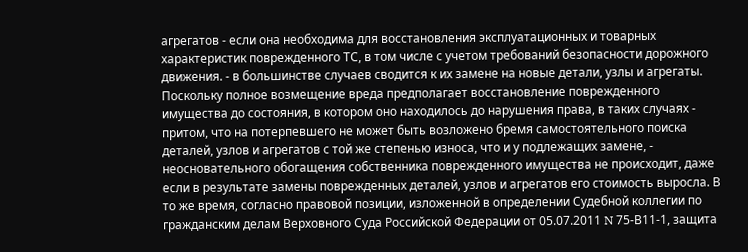агрегатов - если она необходима для восстановления эксплуатационных и товарных характеристик поврежденного ТС, в том числе с учетом требований безопасности дорожного движения. - в большинстве случаев сводится к их замене на новые детали, узлы и агрегаты. Поскольку полное возмещение вреда предполагает восстановление поврежденного имущества до состояния, в котором оно находилось до нарушения права, в таких случаях - притом, что на потерпевшего не может быть возложено бремя самостоятельного поиска деталей, узлов и агрегатов с той же степенью износа, что и у подлежащих замене, - неосновательного обогащения собственника поврежденного имущества не происходит, даже если в результате замены поврежденных деталей, узлов и агрегатов его стоимость выросла. В то же время, согласно правовой позиции, изложенной в определении Судебной коллегии по гражданским делам Верховного Суда Российской Федерации от 05.07.2011 N 75-В11-1, защита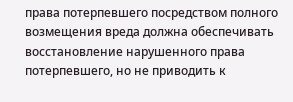права потерпевшего посредством полного возмещения вреда должна обеспечивать восстановление нарушенного права потерпевшего, но не приводить к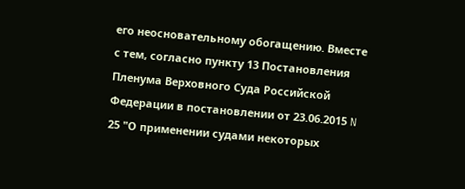его неосновательному обогащению. Вместе с тем, согласно пункту 13 Постановления Пленума Верховного Суда Российской Федерации в постановлении от 23.06.2015 N 25 "О применении судами некоторых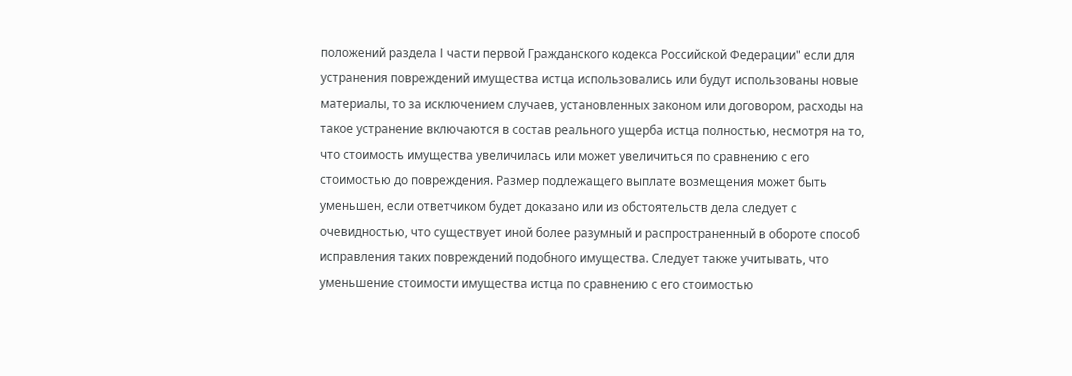положений раздела I части первой Гражданского кодекса Российской Федерации" если для устранения повреждений имущества истца использовались или будут использованы новые материалы, то за исключением случаев, установленных законом или договором, расходы на такое устранение включаются в состав реального ущерба истца полностью, несмотря на то, что стоимость имущества увеличилась или может увеличиться по сравнению с его стоимостью до повреждения. Размер подлежащего выплате возмещения может быть уменьшен, если ответчиком будет доказано или из обстоятельств дела следует с очевидностью, что существует иной более разумный и распространенный в обороте способ исправления таких повреждений подобного имущества. Следует также учитывать, что уменьшение стоимости имущества истца по сравнению с его стоимостью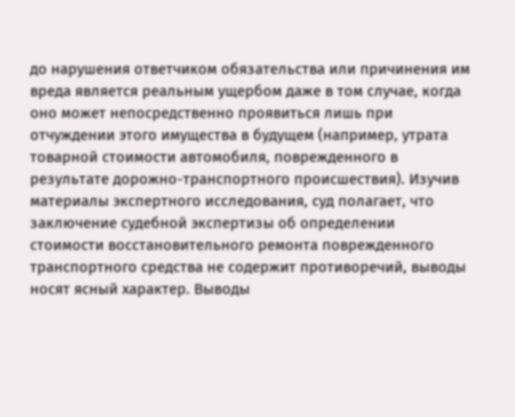до нарушения ответчиком обязательства или причинения им вреда является реальным ущербом даже в том случае, когда оно может непосредственно проявиться лишь при отчуждении этого имущества в будущем (например, утрата товарной стоимости автомобиля, поврежденного в результате дорожно-транспортного происшествия). Изучив материалы экспертного исследования, суд полагает, что заключение судебной экспертизы об определении стоимости восстановительного ремонта поврежденного транспортного средства не содержит противоречий, выводы носят ясный характер. Выводы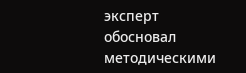эксперт обосновал методическими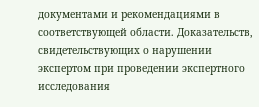документами и рекомендациями в соответствующей области. Доказательств, свидетельствующих о нарушении экспертом при проведении экспертного исследования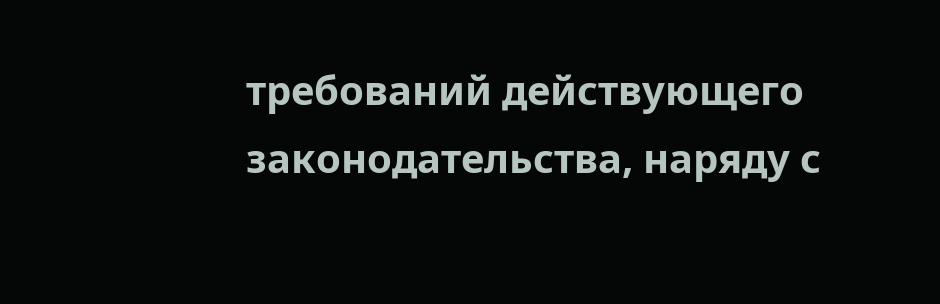требований действующего законодательства, наряду с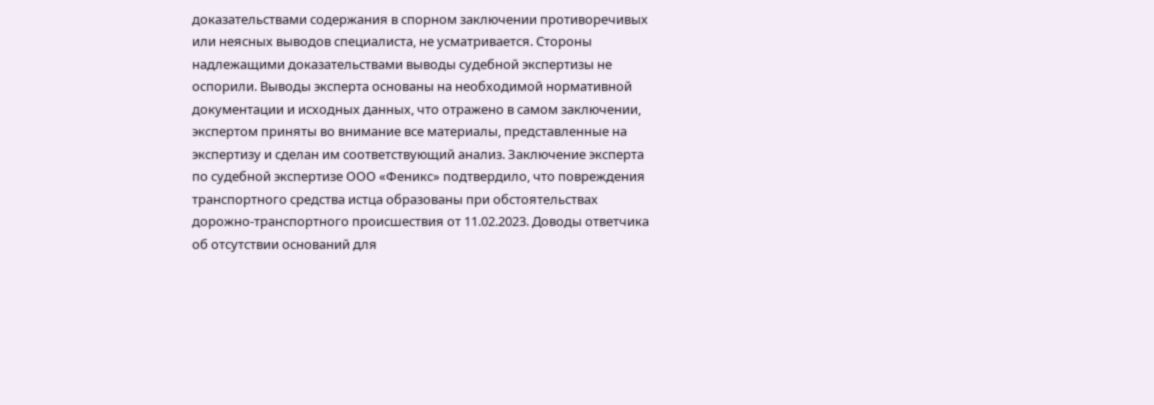доказательствами содержания в спорном заключении противоречивых или неясных выводов специалиста, не усматривается. Стороны надлежащими доказательствами выводы судебной экспертизы не оспорили. Выводы эксперта основаны на необходимой нормативной документации и исходных данных, что отражено в самом заключении, экспертом приняты во внимание все материалы, представленные на экспертизу и сделан им соответствующий анализ. Заключение эксперта по судебной экспертизе ООО «Феникс» подтвердило, что повреждения транспортного средства истца образованы при обстоятельствах дорожно-транспортного происшествия от 11.02.2023. Доводы ответчика об отсутствии оснований для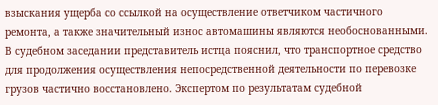взыскания ущерба со ссылкой на осуществление ответчиком частичного ремонта, а также значительный износ автомашины являются необоснованными. В судебном заседании представитель истца пояснил, что транспортное средство для продолжения осуществления непосредственной деятельности по перевозке грузов частично восстановлено. Экспертом по результатам судебной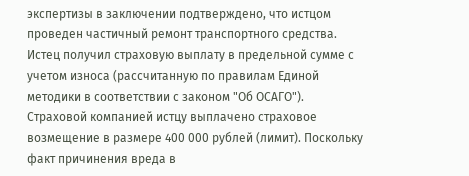экспертизы в заключении подтверждено, что истцом проведен частичный ремонт транспортного средства. Истец получил страховую выплату в предельной сумме с учетом износа (рассчитанную по правилам Единой методики в соответствии с законом "Об ОСАГО"). Страховой компанией истцу выплачено страховое возмещение в размере 400 000 рублей (лимит). Поскольку факт причинения вреда в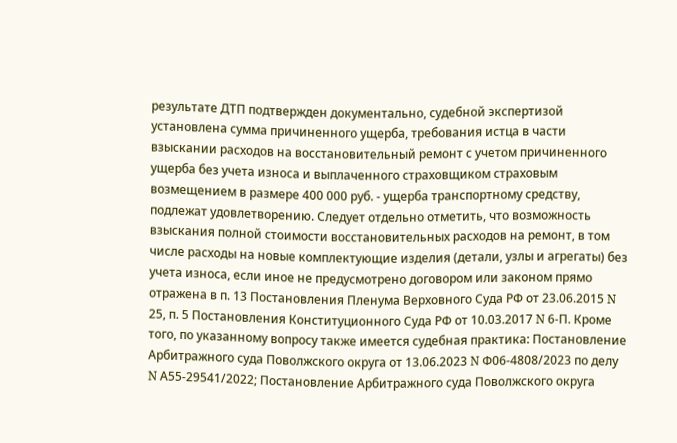результате ДТП подтвержден документально, судебной экспертизой установлена сумма причиненного ущерба, требования истца в части взыскании расходов на восстановительный ремонт с учетом причиненного ущерба без учета износа и выплаченного страховщиком страховым возмещением в размере 400 000 руб. - ущерба транспортному средству, подлежат удовлетворению. Следует отдельно отметить, что возможность взыскания полной стоимости восстановительных расходов на ремонт, в том числе расходы на новые комплектующие изделия (детали, узлы и агрегаты) без учета износа, если иное не предусмотрено договором или законом прямо отражена в п. 13 Постановления Пленума Верховного Суда РФ от 23.06.2015 N 25, п. 5 Постановления Конституционного Суда РФ от 10.03.2017 N 6-П. Кроме того, по указанному вопросу также имеется судебная практика: Постановление Арбитражного суда Поволжского округа от 13.06.2023 N Ф06-4808/2023 по делу N А55-29541/2022; Постановление Арбитражного суда Поволжского округа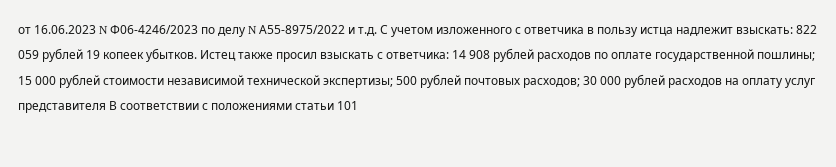от 16.06.2023 N Ф06-4246/2023 по делу N А55-8975/2022 и т.д. С учетом изложенного с ответчика в пользу истца надлежит взыскать: 822 059 рублей 19 копеек убытков. Истец также просил взыскать с ответчика: 14 908 рублей расходов по оплате государственной пошлины; 15 000 рублей стоимости независимой технической экспертизы; 500 рублей почтовых расходов; 30 000 рублей расходов на оплату услуг представителя В соответствии с положениями статьи 101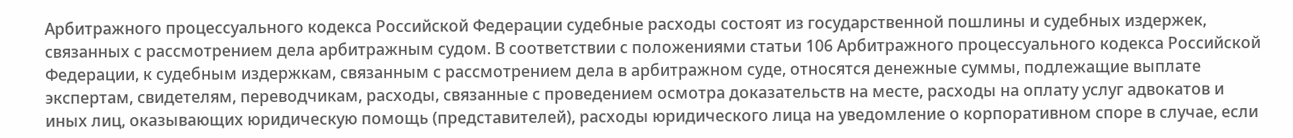Арбитражного процессуального кодекса Российской Федерации судебные расходы состоят из государственной пошлины и судебных издержек, связанных с рассмотрением дела арбитражным судом. В соответствии с положениями статьи 106 Арбитражного процессуального кодекса Российской Федерации, к судебным издержкам, связанным с рассмотрением дела в арбитражном суде, относятся денежные суммы, подлежащие выплате экспертам, свидетелям, переводчикам, расходы, связанные с проведением осмотра доказательств на месте, расходы на оплату услуг адвокатов и иных лиц, оказывающих юридическую помощь (представителей), расходы юридического лица на уведомление о корпоративном споре в случае, если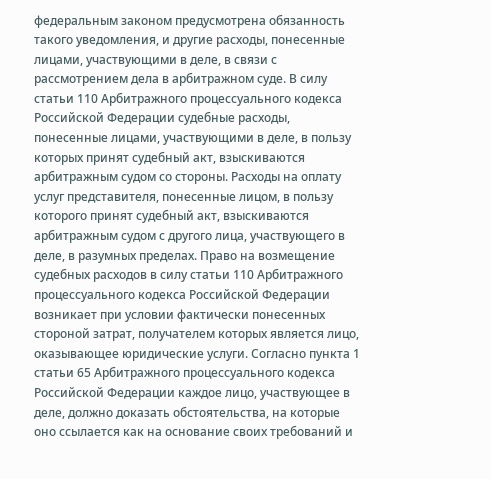федеральным законом предусмотрена обязанность такого уведомления, и другие расходы, понесенные лицами, участвующими в деле, в связи с рассмотрением дела в арбитражном суде. В силу статьи 110 Арбитражного процессуального кодекса Российской Федерации судебные расходы, понесенные лицами, участвующими в деле, в пользу которых принят судебный акт, взыскиваются арбитражным судом со стороны. Расходы на оплату услуг представителя, понесенные лицом, в пользу которого принят судебный акт, взыскиваются арбитражным судом с другого лица, участвующего в деле, в разумных пределах. Право на возмещение судебных расходов в силу статьи 110 Арбитражного процессуального кодекса Российской Федерации возникает при условии фактически понесенных стороной затрат, получателем которых является лицо, оказывающее юридические услуги. Согласно пункта 1 статьи 65 Арбитражного процессуального кодекса Российской Федерации каждое лицо, участвующее в деле, должно доказать обстоятельства, на которые оно ссылается как на основание своих требований и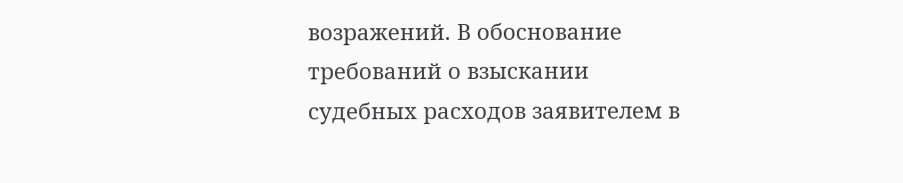возражений. В обоснование требований о взыскании судебных расходов заявителем в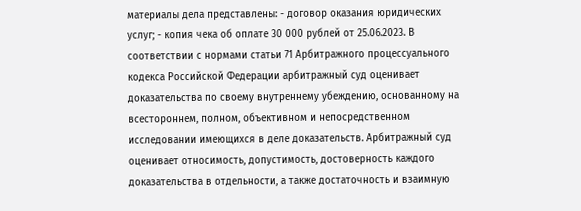материалы дела представлены: - договор оказания юридических услуг; - копия чека об оплате 30 000 рублей от 25.06.2023. В соответствии с нормами статьи 71 Арбитражного процессуального кодекса Российской Федерации арбитражный суд оценивает доказательства по своему внутреннему убеждению, основанному на всестороннем, полном, объективном и непосредственном исследовании имеющихся в деле доказательств. Арбитражный суд оценивает относимость, допустимость, достоверность каждого доказательства в отдельности, а также достаточность и взаимную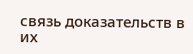связь доказательств в их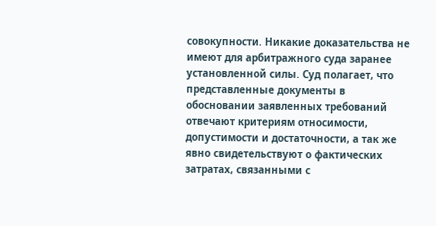совокупности. Никакие доказательства не имеют для арбитражного суда заранее установленной силы. Суд полагает, что представленные документы в обосновании заявленных требований отвечают критериям относимости, допустимости и достаточности, а так же явно свидетельствуют о фактических затратах, связанными с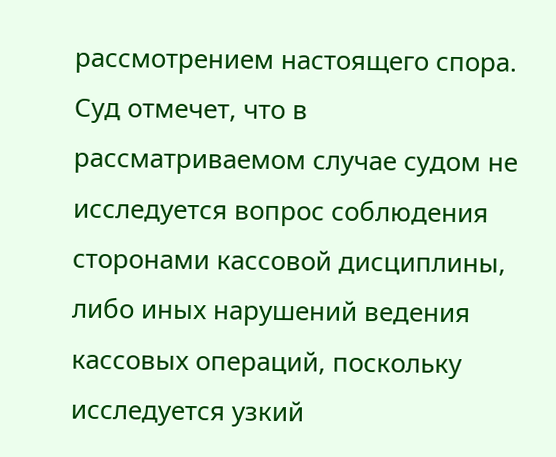рассмотрением настоящего спора. Суд отмечет, что в рассматриваемом случае судом не исследуется вопрос соблюдения сторонами кассовой дисциплины, либо иных нарушений ведения кассовых операций, поскольку исследуется узкий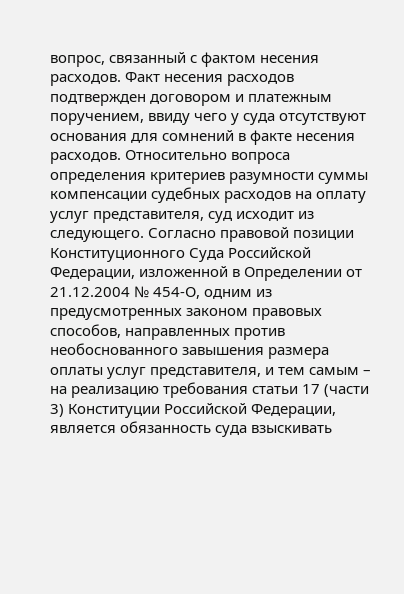вопрос, связанный с фактом несения расходов. Факт несения расходов подтвержден договором и платежным поручением, ввиду чего у суда отсутствуют основания для сомнений в факте несения расходов. Относительно вопроса определения критериев разумности суммы компенсации судебных расходов на оплату услуг представителя, суд исходит из следующего. Согласно правовой позиции Конституционного Суда Российской Федерации, изложенной в Определении от 21.12.2004 № 454-О, одним из предусмотренных законом правовых способов, направленных против необоснованного завышения размера оплаты услуг представителя, и тем самым – на реализацию требования статьи 17 (части 3) Конституции Российской Федерации, является обязанность суда взыскивать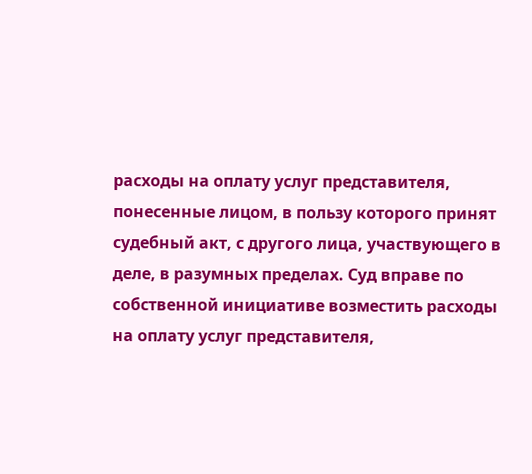расходы на оплату услуг представителя, понесенные лицом, в пользу которого принят судебный акт, с другого лица, участвующего в деле, в разумных пределах. Суд вправе по собственной инициативе возместить расходы на оплату услуг представителя,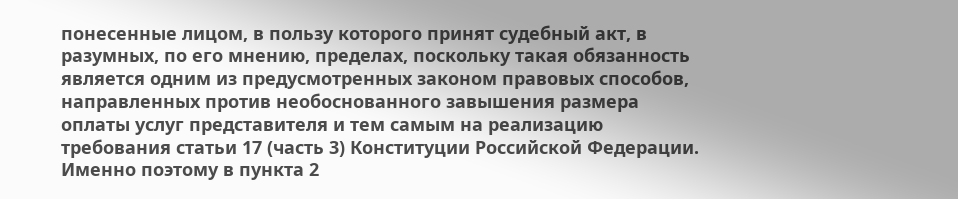понесенные лицом, в пользу которого принят судебный акт, в разумных, по его мнению, пределах, поскольку такая обязанность является одним из предусмотренных законом правовых способов, направленных против необоснованного завышения размера оплаты услуг представителя и тем самым на реализацию требования статьи 17 (часть 3) Конституции Российской Федерации. Именно поэтому в пункта 2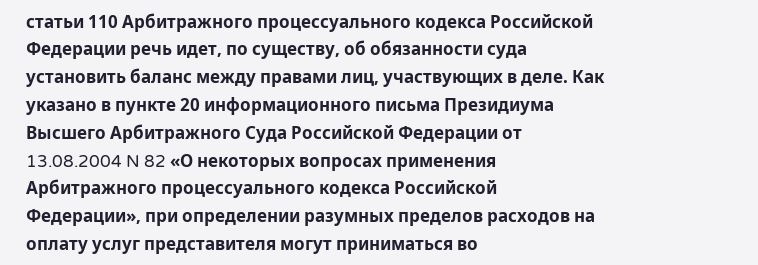статьи 110 Арбитражного процессуального кодекса Российской Федерации речь идет, по существу, об обязанности суда установить баланс между правами лиц, участвующих в деле. Как указано в пункте 20 информационного письма Президиума Высшего Арбитражного Суда Российской Федерации от 13.08.2004 N 82 «О некоторых вопросах применения Арбитражного процессуального кодекса Российской Федерации», при определении разумных пределов расходов на оплату услуг представителя могут приниматься во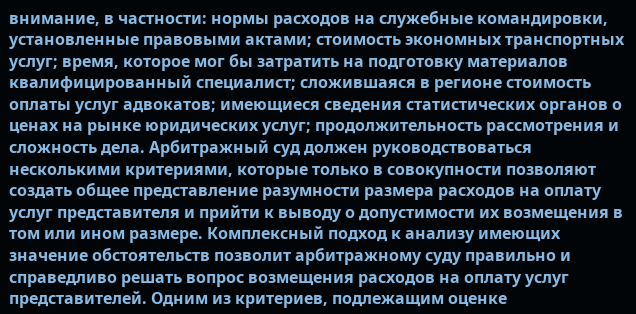внимание, в частности: нормы расходов на служебные командировки, установленные правовыми актами; стоимость экономных транспортных услуг; время, которое мог бы затратить на подготовку материалов квалифицированный специалист; сложившаяся в регионе стоимость оплаты услуг адвокатов; имеющиеся сведения статистических органов о ценах на рынке юридических услуг; продолжительность рассмотрения и сложность дела. Арбитражный суд должен руководствоваться несколькими критериями, которые только в совокупности позволяют создать общее представление разумности размера расходов на оплату услуг представителя и прийти к выводу о допустимости их возмещения в том или ином размере. Комплексный подход к анализу имеющих значение обстоятельств позволит арбитражному суду правильно и справедливо решать вопрос возмещения расходов на оплату услуг представителей. Одним из критериев, подлежащим оценке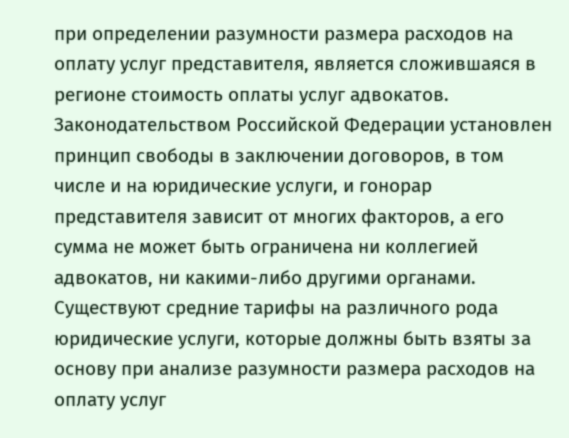при определении разумности размера расходов на оплату услуг представителя, является сложившаяся в регионе стоимость оплаты услуг адвокатов. Законодательством Российской Федерации установлен принцип свободы в заключении договоров, в том числе и на юридические услуги, и гонорар представителя зависит от многих факторов, а его сумма не может быть ограничена ни коллегией адвокатов, ни какими-либо другими органами. Существуют средние тарифы на различного рода юридические услуги, которые должны быть взяты за основу при анализе разумности размера расходов на оплату услуг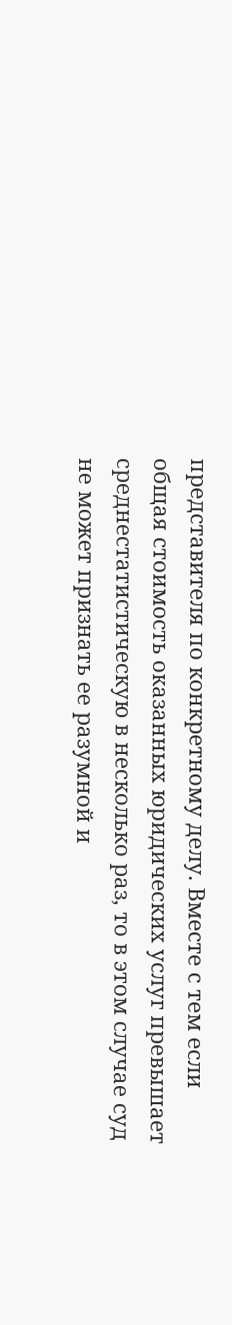представителя по конкретному делу. Вместе с тем если общая стоимость оказанных юридических услуг превышает среднестатистическую в несколько раз, то в этом случае суд не может признать ее разумной и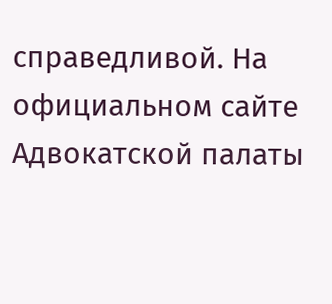справедливой. На официальном сайте Адвокатской палаты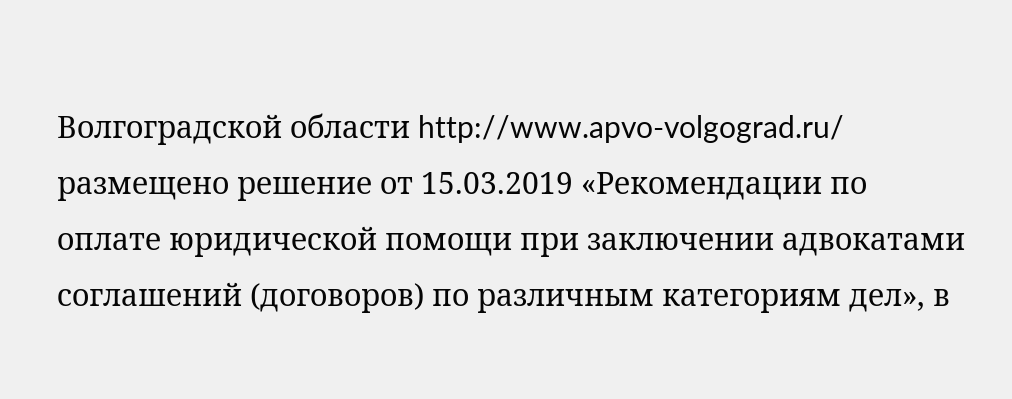Волгоградской области http://www.apvo-volgograd.ru/ размещено решение от 15.03.2019 «Рекомендации по оплате юридической помощи при заключении адвокатами соглашений (договоров) по различным категориям дел», в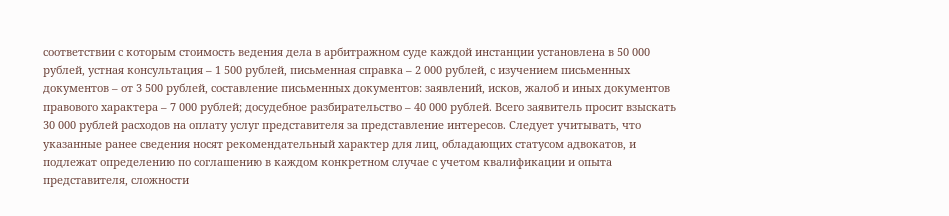соответствии с которым стоимость ведения дела в арбитражном суде каждой инстанции установлена в 50 000 рублей, устная консультация – 1 500 рублей, письменная справка – 2 000 рублей, с изучением письменных документов – от 3 500 рублей, составление письменных документов: заявлений, исков, жалоб и иных документов правового характера – 7 000 рублей; досудебное разбирательство – 40 000 рублей. Всего заявитель просит взыскать 30 000 рублей расходов на оплату услуг представителя за представление интересов. Следует учитывать, что указанные ранее сведения носят рекомендательный характер для лиц, обладающих статусом адвокатов, и подлежат определению по соглашению в каждом конкретном случае с учетом квалификации и опыта представителя, сложности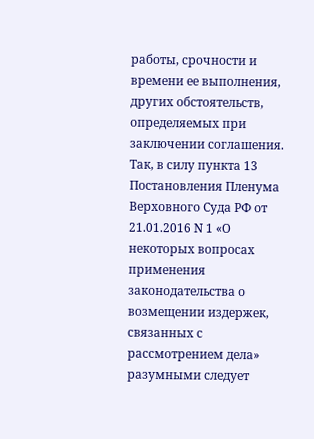работы, срочности и времени ее выполнения, других обстоятельств, определяемых при заключении соглашения. Так, в силу пункта 13 Постановления Пленума Верховного Суда РФ от 21.01.2016 N 1 «О некоторых вопросах применения законодательства о возмещении издержек, связанных с рассмотрением дела» разумными следует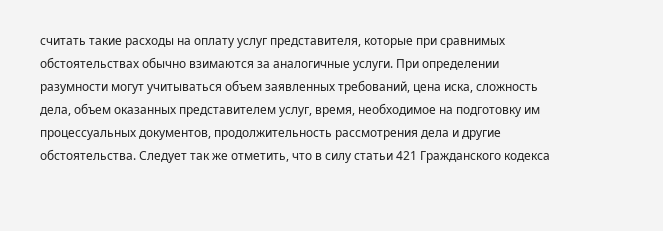считать такие расходы на оплату услуг представителя, которые при сравнимых обстоятельствах обычно взимаются за аналогичные услуги. При определении разумности могут учитываться объем заявленных требований, цена иска, сложность дела, объем оказанных представителем услуг, время, необходимое на подготовку им процессуальных документов, продолжительность рассмотрения дела и другие обстоятельства. Следует так же отметить, что в силу статьи 421 Гражданского кодекса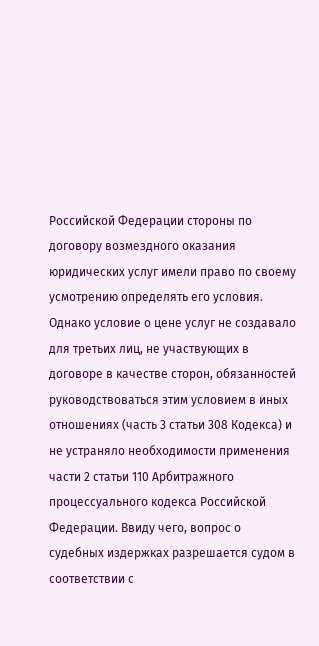Российской Федерации стороны по договору возмездного оказания юридических услуг имели право по своему усмотрению определять его условия. Однако условие о цене услуг не создавало для третьих лиц, не участвующих в договоре в качестве сторон, обязанностей руководствоваться этим условием в иных отношениях (часть 3 статьи 308 Кодекса) и не устраняло необходимости применения части 2 статьи 110 Арбитражного процессуального кодекса Российской Федерации. Ввиду чего, вопрос о судебных издержках разрешается судом в соответствии с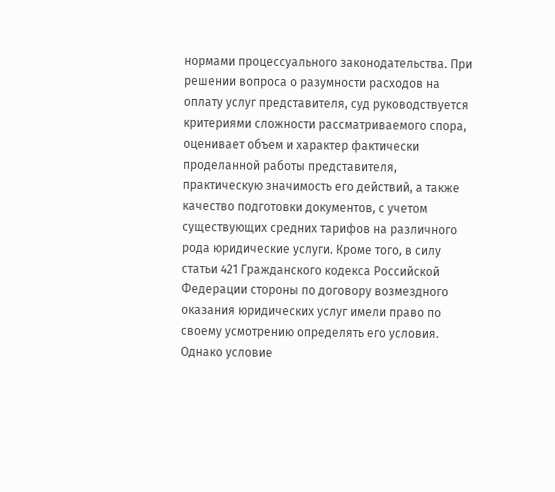нормами процессуального законодательства. При решении вопроса о разумности расходов на оплату услуг представителя, суд руководствуется критериями сложности рассматриваемого спора, оценивает объем и характер фактически проделанной работы представителя, практическую значимость его действий, а также качество подготовки документов, с учетом существующих средних тарифов на различного рода юридические услуги. Кроме того, в силу статьи 421 Гражданского кодекса Российской Федерации стороны по договору возмездного оказания юридических услуг имели право по своему усмотрению определять его условия. Однако условие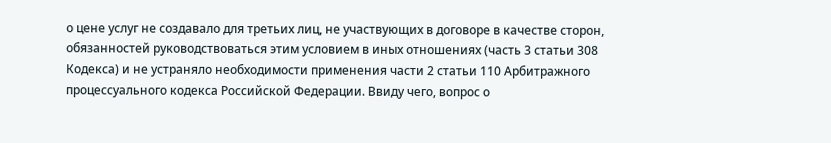о цене услуг не создавало для третьих лиц, не участвующих в договоре в качестве сторон, обязанностей руководствоваться этим условием в иных отношениях (часть 3 статьи 308 Кодекса) и не устраняло необходимости применения части 2 статьи 110 Арбитражного процессуального кодекса Российской Федерации. Ввиду чего, вопрос о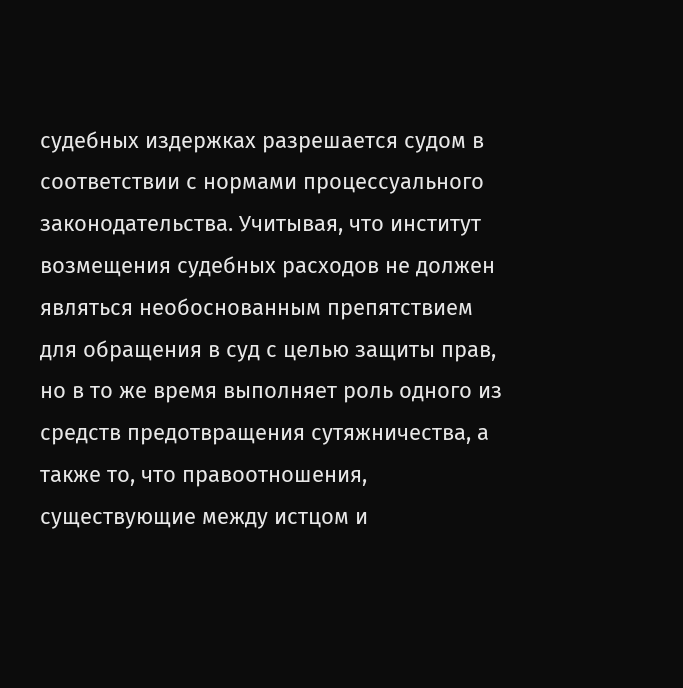судебных издержках разрешается судом в соответствии с нормами процессуального законодательства. Учитывая, что институт возмещения судебных расходов не должен являться необоснованным препятствием для обращения в суд с целью защиты прав, но в то же время выполняет роль одного из средств предотвращения сутяжничества, а также то, что правоотношения, существующие между истцом и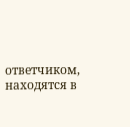ответчиком, находятся в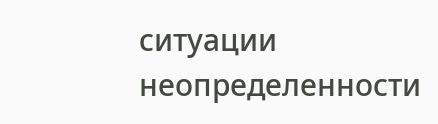ситуации неопределенности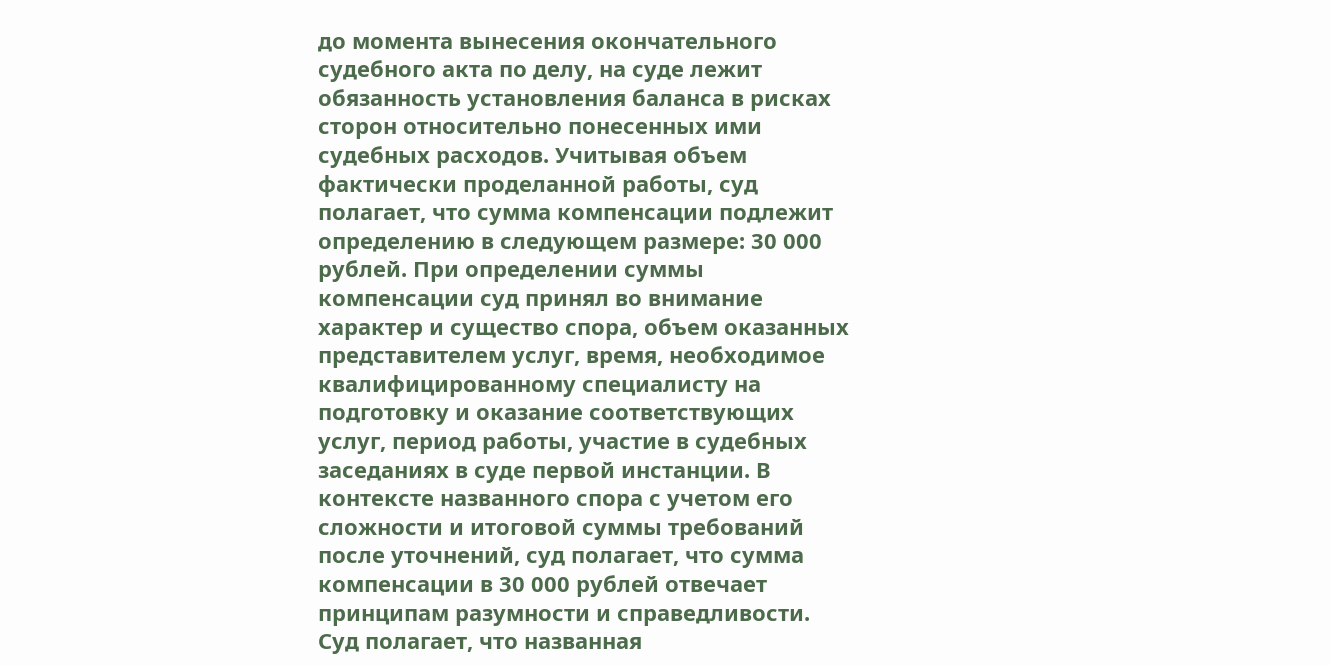до момента вынесения окончательного судебного акта по делу, на суде лежит обязанность установления баланса в рисках сторон относительно понесенных ими судебных расходов. Учитывая объем фактически проделанной работы, суд полагает, что сумма компенсации подлежит определению в следующем размере: 30 000 рублей. При определении суммы компенсации суд принял во внимание характер и существо спора, объем оказанных представителем услуг, время, необходимое квалифицированному специалисту на подготовку и оказание соответствующих услуг, период работы, участие в судебных заседаниях в суде первой инстанции. В контексте названного спора с учетом его сложности и итоговой суммы требований после уточнений, суд полагает, что сумма компенсации в 30 000 рублей отвечает принципам разумности и справедливости. Суд полагает, что названная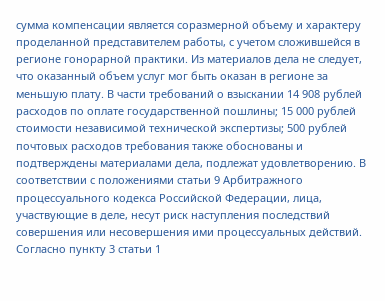сумма компенсации является соразмерной объему и характеру проделанной представителем работы, с учетом сложившейся в регионе гонорарной практики. Из материалов дела не следует, что оказанный объем услуг мог быть оказан в регионе за меньшую плату. В части требований о взыскании 14 908 рублей расходов по оплате государственной пошлины; 15 000 рублей стоимости независимой технической экспертизы; 500 рублей почтовых расходов требования также обоснованы и подтверждены материалами дела, подлежат удовлетворению. В соответствии с положениями статьи 9 Арбитражного процессуального кодекса Российской Федерации, лица, участвующие в деле, несут риск наступления последствий совершения или несовершения ими процессуальных действий. Согласно пункту 3 статьи 1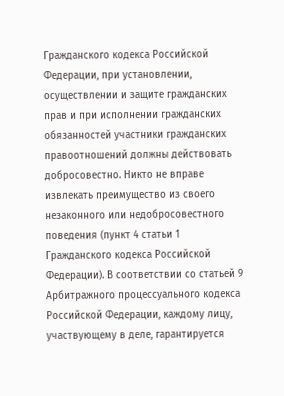Гражданского кодекса Российской Федерации, при установлении, осуществлении и защите гражданских прав и при исполнении гражданских обязанностей участники гражданских правоотношений должны действовать добросовестно. Никто не вправе извлекать преимущество из своего незаконного или недобросовестного поведения (пункт 4 статьи 1 Гражданского кодекса Российской Федерации). В соответствии со статьей 9 Арбитражного процессуального кодекса Российской Федерации, каждому лицу, участвующему в деле, гарантируется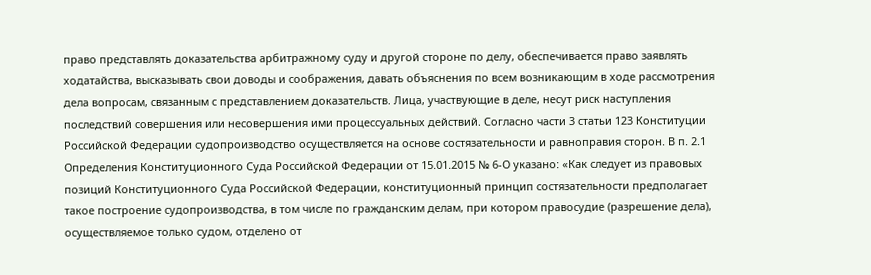право представлять доказательства арбитражному суду и другой стороне по делу, обеспечивается право заявлять ходатайства, высказывать свои доводы и соображения, давать объяснения по всем возникающим в ходе рассмотрения дела вопросам, связанным с представлением доказательств. Лица, участвующие в деле, несут риск наступления последствий совершения или несовершения ими процессуальных действий. Согласно части 3 статьи 123 Конституции Российской Федерации судопроизводство осуществляется на основе состязательности и равноправия сторон. В п. 2.1 Определения Конституционного Суда Российской Федерации от 15.01.2015 № 6-О указано: «Как следует из правовых позиций Конституционного Суда Российской Федерации, конституционный принцип состязательности предполагает такое построение судопроизводства, в том числе по гражданским делам, при котором правосудие (разрешение дела), осуществляемое только судом, отделено от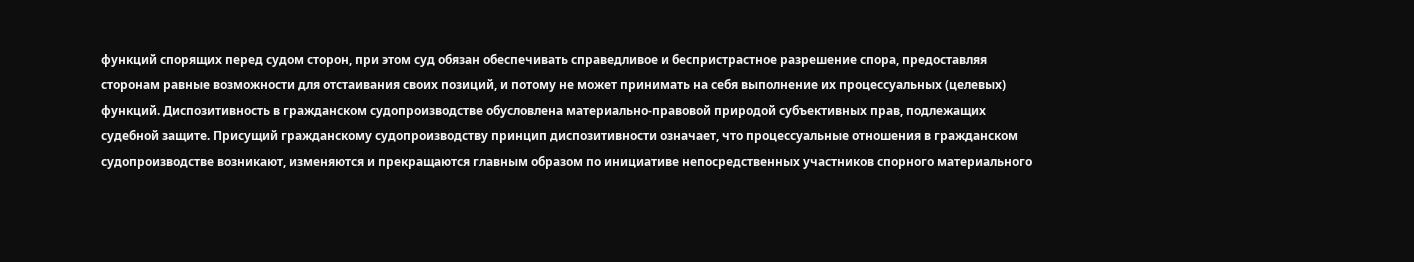функций спорящих перед судом сторон, при этом суд обязан обеспечивать справедливое и беспристрастное разрешение спора, предоставляя сторонам равные возможности для отстаивания своих позиций, и потому не может принимать на себя выполнение их процессуальных (целевых) функций. Диспозитивность в гражданском судопроизводстве обусловлена материально-правовой природой субъективных прав, подлежащих судебной защите. Присущий гражданскому судопроизводству принцип диспозитивности означает, что процессуальные отношения в гражданском судопроизводстве возникают, изменяются и прекращаются главным образом по инициативе непосредственных участников спорного материального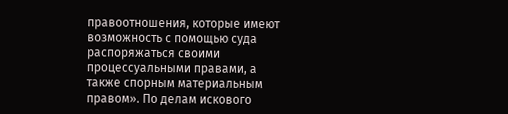правоотношения, которые имеют возможность с помощью суда распоряжаться своими процессуальными правами, а также спорным материальным правом». По делам искового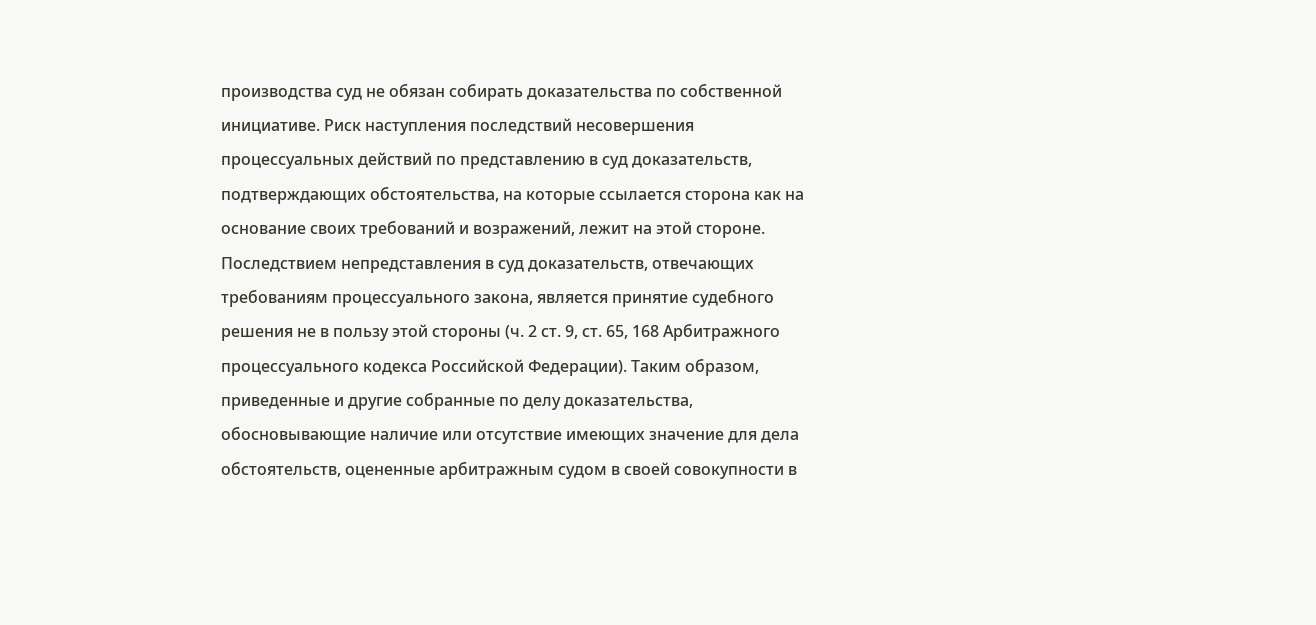производства суд не обязан собирать доказательства по собственной инициативе. Риск наступления последствий несовершения процессуальных действий по представлению в суд доказательств, подтверждающих обстоятельства, на которые ссылается сторона как на основание своих требований и возражений, лежит на этой стороне. Последствием непредставления в суд доказательств, отвечающих требованиям процессуального закона, является принятие судебного решения не в пользу этой стороны (ч. 2 ст. 9, ст. 65, 168 Арбитражного процессуального кодекса Российской Федерации). Таким образом, приведенные и другие собранные по делу доказательства, обосновывающие наличие или отсутствие имеющих значение для дела обстоятельств, оцененные арбитражным судом в своей совокупности в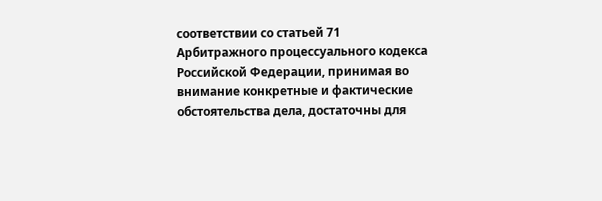соответствии со статьей 71 Арбитражного процессуального кодекса Российской Федерации, принимая во внимание конкретные и фактические обстоятельства дела, достаточны для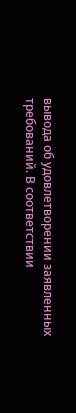вывода об удовлетворении заявленных требований. В соответствии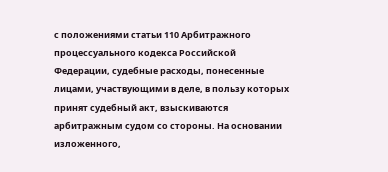с положениями статьи 110 Арбитражного процессуального кодекса Российской Федерации, судебные расходы, понесенные лицами, участвующими в деле, в пользу которых принят судебный акт, взыскиваются арбитражным судом со стороны. На основании изложенного,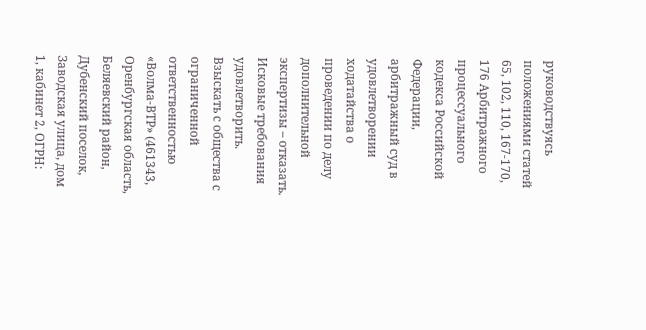руководствуясь положениями статей 65, 102, 110, 167-170, 176 Арбитражного процессуального кодекса Российской Федерации, арбитражный суд в удовлетворении ходатайства о проведении по делу дополнительной экспертизы – отказать. Исковые требования удовлетворить. Взыскать с общества с ограниченной ответственностью «Волма-ВТР» (461343, Оренбургская область, Беляевский район, Дубенский поселок, Заводская улица, дом 1, кабинет 2, ОГРН: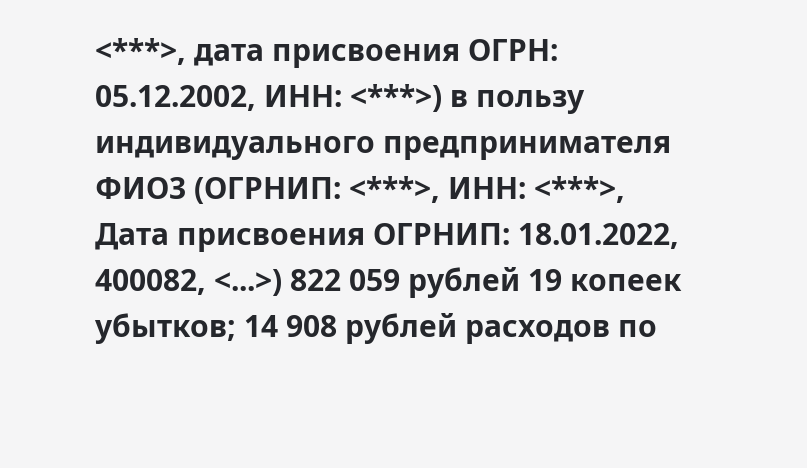<***>, дата присвоения ОГРН: 05.12.2002, ИНН: <***>) в пользу индивидуального предпринимателя ФИО3 (ОГРНИП: <***>, ИНН: <***>, Дата присвоения ОГРНИП: 18.01.2022, 400082, <...>) 822 059 рублей 19 копеек убытков; 14 908 рублей расходов по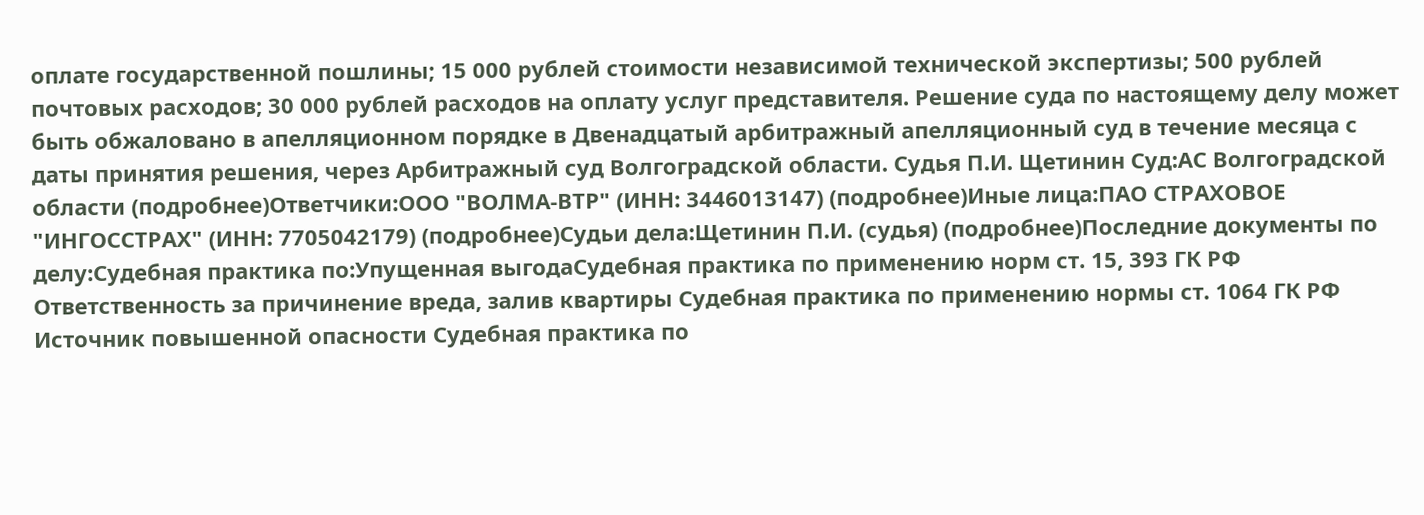оплате государственной пошлины; 15 000 рублей стоимости независимой технической экспертизы; 500 рублей почтовых расходов; 30 000 рублей расходов на оплату услуг представителя. Решение суда по настоящему делу может быть обжаловано в апелляционном порядке в Двенадцатый арбитражный апелляционный суд в течение месяца с даты принятия решения, через Арбитражный суд Волгоградской области. Судья П.И. Щетинин Суд:АС Волгоградской области (подробнее)Ответчики:ООО "ВОЛМА-ВТР" (ИНН: 3446013147) (подробнее)Иные лица:ПАО СТРАХОВОЕ "ИНГОССТРАХ" (ИНН: 7705042179) (подробнее)Судьи дела:Щетинин П.И. (судья) (подробнее)Последние документы по делу:Судебная практика по:Упущенная выгодаСудебная практика по применению норм ст. 15, 393 ГК РФ Ответственность за причинение вреда, залив квартиры Судебная практика по применению нормы ст. 1064 ГК РФ Источник повышенной опасности Судебная практика по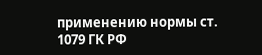применению нормы ст. 1079 ГК РФ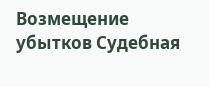Возмещение убытков Судебная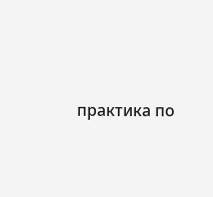практика по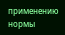применению нормы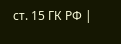ст. 15 ГК РФ |